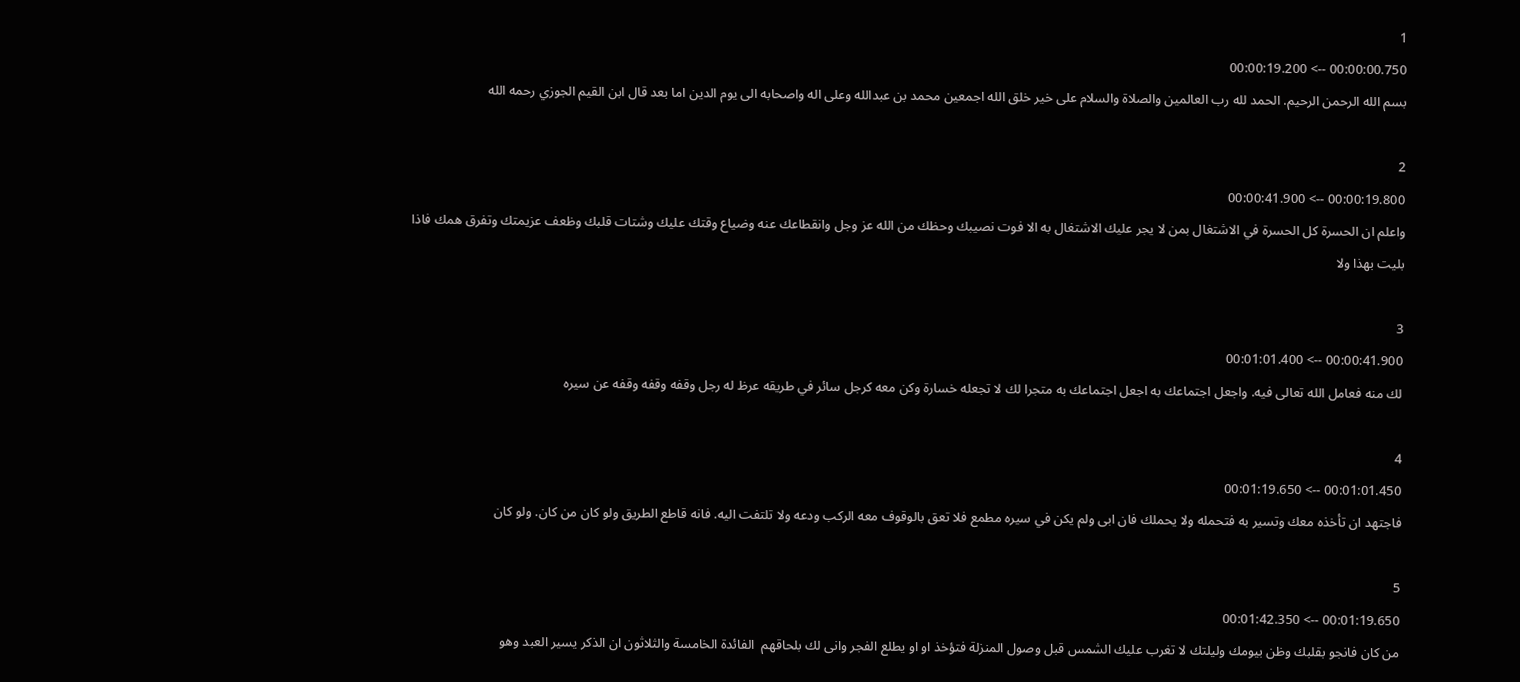1
00:00:00.750 --> 00:00:19.200
بسم الله الرحمن الرحيم. الحمد لله رب العالمين والصلاة والسلام على خير خلق الله اجمعين محمد بن عبدالله وعلى اله واصحابه الى يوم الدين اما بعد قال ابن القيم الجوزي رحمه الله

2
00:00:19.800 --> 00:00:41.900
واعلم ان الحسرة كل الحسرة في الاشتغال بمن لا يجر عليك الاشتغال به الا فوت نصيبك وحظك من الله عز وجل وانقطاعك عنه وضياع وقتك عليك وشتات قلبك وظعف عزيمتك وتفرق همك فاذا بليت بهذا ولا

3
00:00:41.900 --> 00:01:01.400
لك منه فعامل الله تعالى فيه. واجعل اجتماعك به اجعل اجتماعك به متجرا لك لا تجعله خسارة وكن معه كرجل سائر في طريقه عرظ له رجل وقفه وقفه وقفه عن سيره

4
00:01:01.450 --> 00:01:19.650
فاجتهد ان تأخذه معك وتسير به فتحمله ولا يحملك فان ابى ولم يكن في سيره مطمع فلا تعق بالوقوف معه الركب ودعه ولا تلتفت اليه. فانه قاطع الطريق ولو كان من كان. ولو كان

5
00:01:19.650 --> 00:01:42.350
من كان فانجو بقلبك وظن بيومك وليلتك لا تغرب عليك الشمس قبل وصول المنزلة فتؤخذ او او يطلع الفجر وانى لك بلحاقهم  الفائدة الخامسة والثلاثون ان الذكر يسير العبد وهو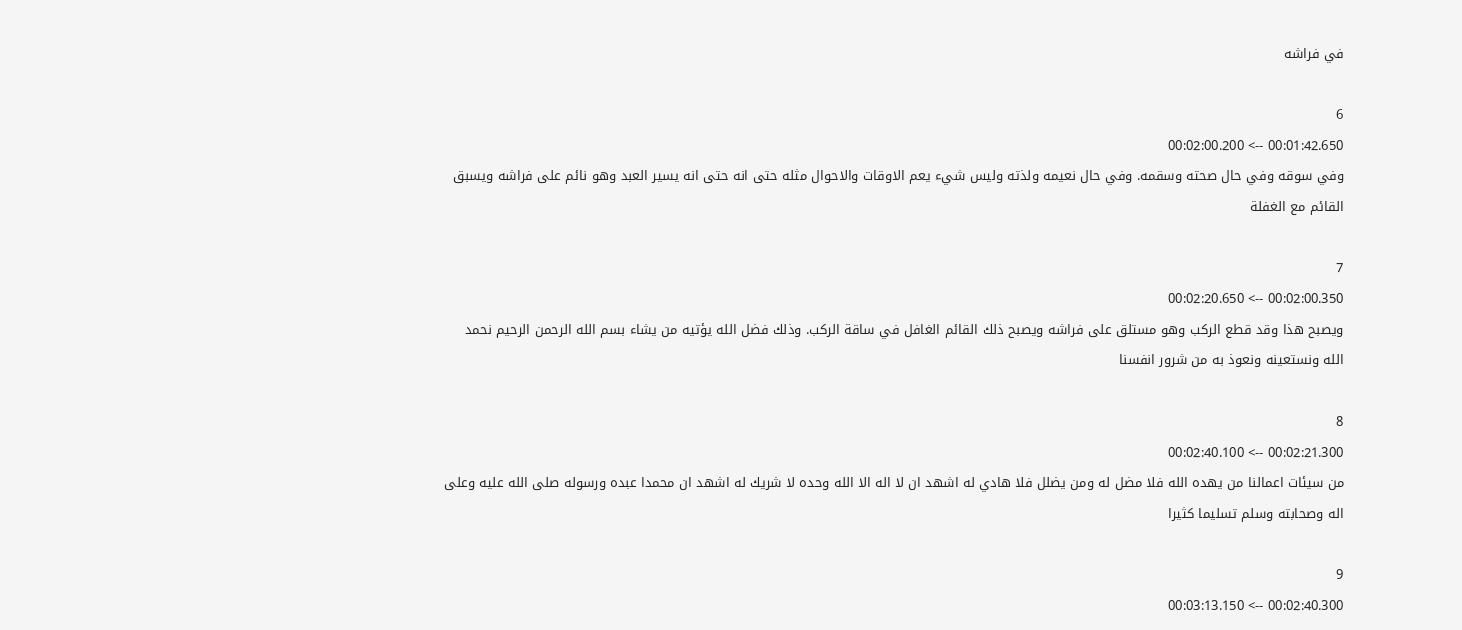في فراشه

6
00:01:42.650 --> 00:02:00.200
وفي سوقه وفي حال صحته وسقمه. وفي حال نعيمه ولذته وليس شيء يعم الاوقات والاحوال مثله حتى انه حتى انه يسير العبد وهو نائم على فراشه ويسبق القائم مع الغفلة

7
00:02:00.350 --> 00:02:20.650
ويصبح هذا وقد قطع الركب وهو مستلق على فراشه ويصبح ذلك القائم الغافل في ساقة الركب. وذلك فضل الله يؤتيه من يشاء بسم الله الرحمن الرحيم نحمد الله ونستعينه ونعوذ به من شرور انفسنا

8
00:02:21.300 --> 00:02:40.100
من سيئات اعمالنا من يهده الله فلا مضل له ومن يضلل فلا هادي له اشهد ان لا اله الا الله وحده لا شريك له اشهد ان محمدا عبده ورسوله صلى الله عليه وعلى اله وصحابته وسلم تسليما كثيرا

9
00:02:40.300 --> 00:03:13.150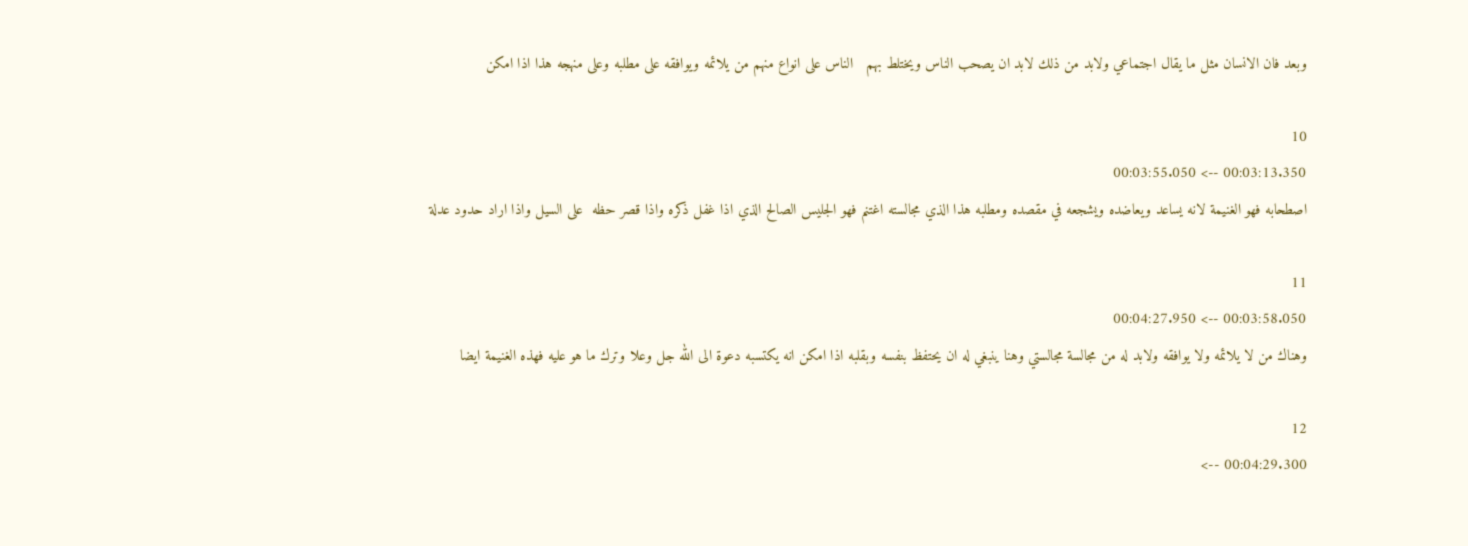وبعد فان الانسان مثل ما يقال اجتماعي ولابد من ذلك لابد ان يصحب الناس ويختلط بهم   الناس على انواع منهم من يلائمه ويوافقه على مطلبه وعلى منهجه هذا اذا امكن

10
00:03:13.350 --> 00:03:55.050
اصطحابه فهو الغنيمة لانه يساعد ويعاضده ويشجعه في مقصده ومطلبه هذا الذي مجالسته اغتنم فهو الجليس الصالح الذي اذا غفل ذكره واذا قصر حظه  على السيل واذا اراد حدود عدلة

11
00:03:58.050 --> 00:04:27.950
وهناك من لا يلائمه ولا يوافقه ولابد له من مجالسة مجالستي وهنا ينبغي له ان يحتفظ بنفسه وبقلبه اذا امكن انه يكتسبه دعوة الى الله جل وعلا وترك ما هو عليه فهذه الغنيمة ايضا

12
00:04:29.300 -->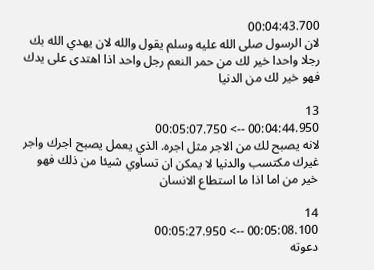00:04:43.700
لان الرسول صلى الله عليه وسلم يقول والله لان يهدي الله بك رجلا واحدا خير لك من حمر النعم رجل واحد اذا اهتدى على يدك فهو خير لك من الدنيا

13
00:04:44.950 --> 00:05:07.750
لانه يصبح لك من الاجر مثل اجره. الذي يعمل يصبح اجرك واجر غيرك مكتسب والدنيا لا يمكن ان تساوي شيئا من ذلك فهو خير من اما اذا ما استطاع الانسان

14
00:05:08.100 --> 00:05:27.950
دعوته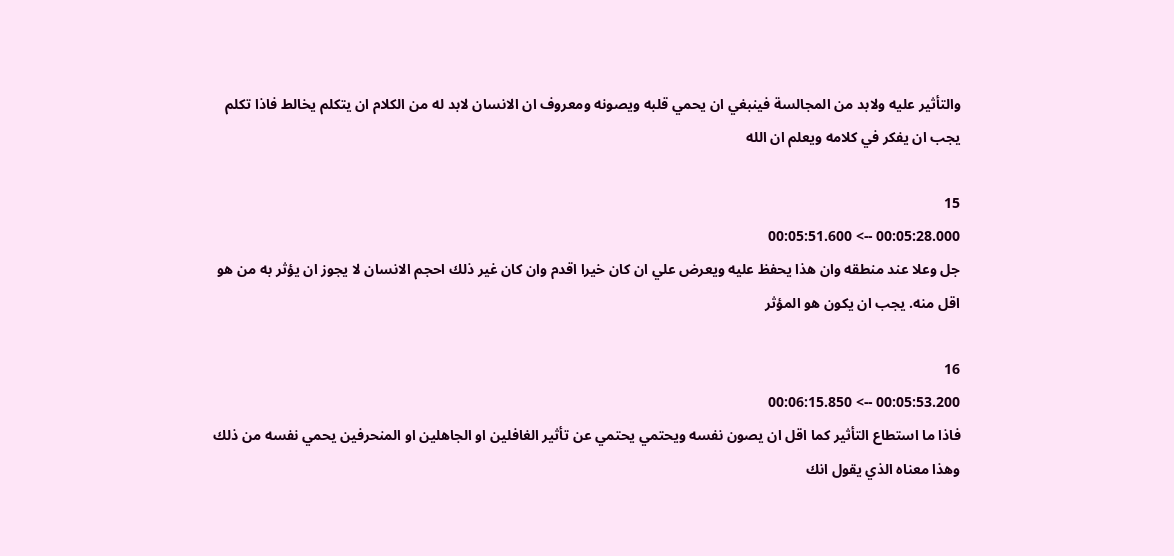والتأثير عليه ولابد من المجالسة فينبغي ان يحمي قلبه ويصونه ومعروف ان الانسان لابد له من الكلام ان يتكلم يخالط فاذا تكلم يجب ان يفكر في كلامه ويعلم ان الله

15
00:05:28.000 --> 00:05:51.600
جل وعلا عند منطقه وان هذا يحفظ عليه ويعرض علي ان كان خيرا اقدم وان كان غير ذلك احجم الانسان لا يجوز ان يؤثر به من هو اقل منه. يجب ان يكون هو المؤثر

16
00:05:53.200 --> 00:06:15.850
فاذا ما استطاع التأثير كما اقل ان يصون نفسه ويحتمي يحتمي عن تأثير الغافلين او الجاهلين او المنحرفين يحمي نفسه من ذلك وهذا معناه الذي يقول انك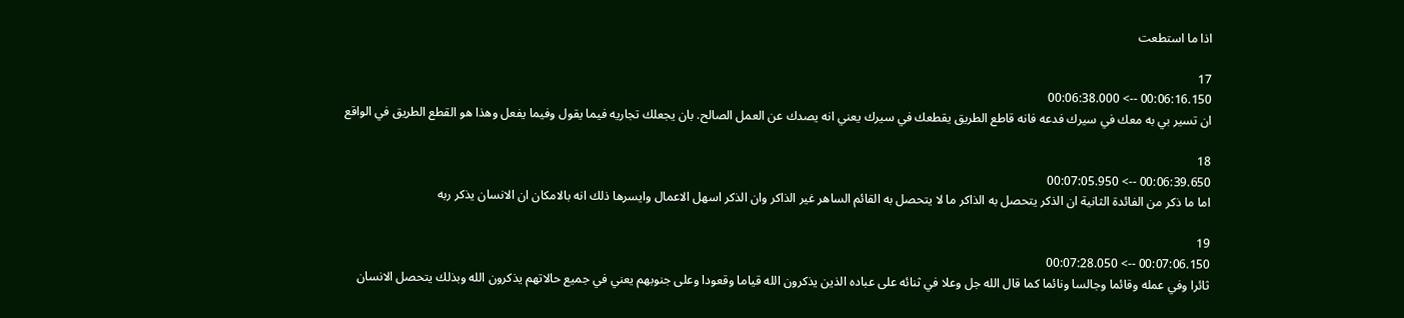اذا ما استطعت

17
00:06:16.150 --> 00:06:38.000
ان تسير بي به معك في سيرك فدعه فانه قاطع الطريق يقطعك في سيرك يعني انه يصدك عن العمل الصالح. بان يجعلك تجاريه فيما يقول وفيما يفعل وهذا هو القطع الطريق في الواقع

18
00:06:39.650 --> 00:07:05.950
اما ما ذكر من الفائدة الثانية ان الذكر يتحصل به الذاكر ما لا يتحصل به القائم الساهر غير الذاكر وان الذكر اسهل الاعمال وايسرها ذلك انه بالامكان ان الانسان يذكر ربه

19
00:07:06.150 --> 00:07:28.050
ثائرا وفي عمله وقائما وجالسا ونائما كما قال الله جل وعلا في ثنائه على عباده الذين يذكرون الله قياما وقعودا وعلى جنوبهم يعني في جميع حالاتهم يذكرون الله وبذلك يتحصل الانسان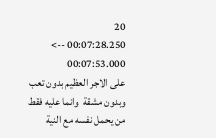20
00:07:28.250 --> 00:07:53.000
على الاجر العظيم بدون تعب وبدون مشقة  وانما عليه فقط من يحمل نفسه مع النية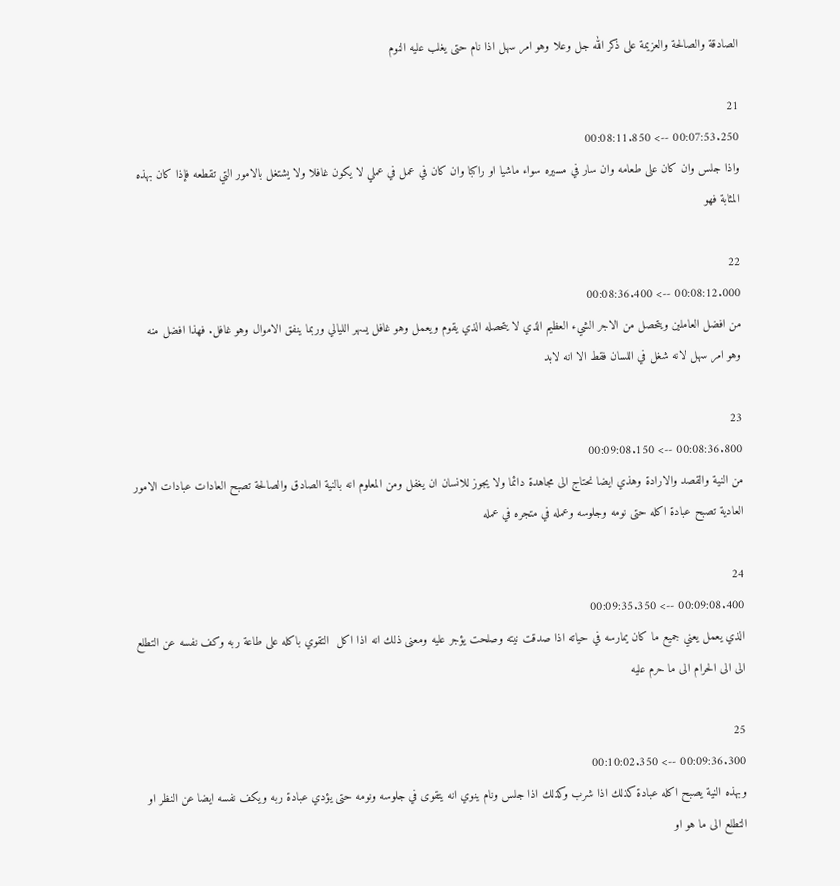الصادقة والصالحة والعزيمة على ذكر الله جل وعلا وهو امر سهل اذا نام حتى يغلب عليه النوم

21
00:07:53.250 --> 00:08:11.850
واذا جلس وان كان على طعامه وان سار في مسيره سواء ماشيا او راكبا وان كان في عمل في عملي لا يكون غافلا ولا يشتغل بالامور التي تقطعه فإذا كان بهذه المثابة فهو

22
00:08:12.000 --> 00:08:36.400
من افضل العاملين ويتحصل من الاجر الشيء العظيم الذي لا يتحصله الذي يقوم ويعمل وهو غافل يسهر الليالي وربما ينفق الاموال وهو غافل. فهذا افضل منه وهو امر سهل لانه شغل في اللسان فقط الا انه لابد

23
00:08:36.800 --> 00:09:08.150
من النية والقصد والارادة وهذي ايضا نحتاج الى مجاهدة دائما ولا يجوز للانسان ان يغفل ومن المعلوم انه بالنية الصادق والصالحة تصبح العادات عبادات الامور العادية تصبح عبادة اكله حتى نومه وجلوسه وعمله في متجره في عمله

24
00:09:08.400 --> 00:09:35.350
الذي يعمل يعني جميع ما كان يمارسه في حياته اذا صدقت نيته وصلحت يؤجر عليه ومعنى ذلك انه اذا اكل  التقوي باكله على طاعة ربه وكف نفسه عن التطلع الى الى الحرام الى ما حرم عليه

25
00:09:36.300 --> 00:10:02.350
وبهذه النية يصبح اكله عبادة كذلك اذا شرب وكذلك اذا جلس ونام ينوي انه يتقوى في جلوسه ونومه حتى يؤدي عبادة ربه ويكف نفسه ايضا عن النظر او التطلع الى ما هو او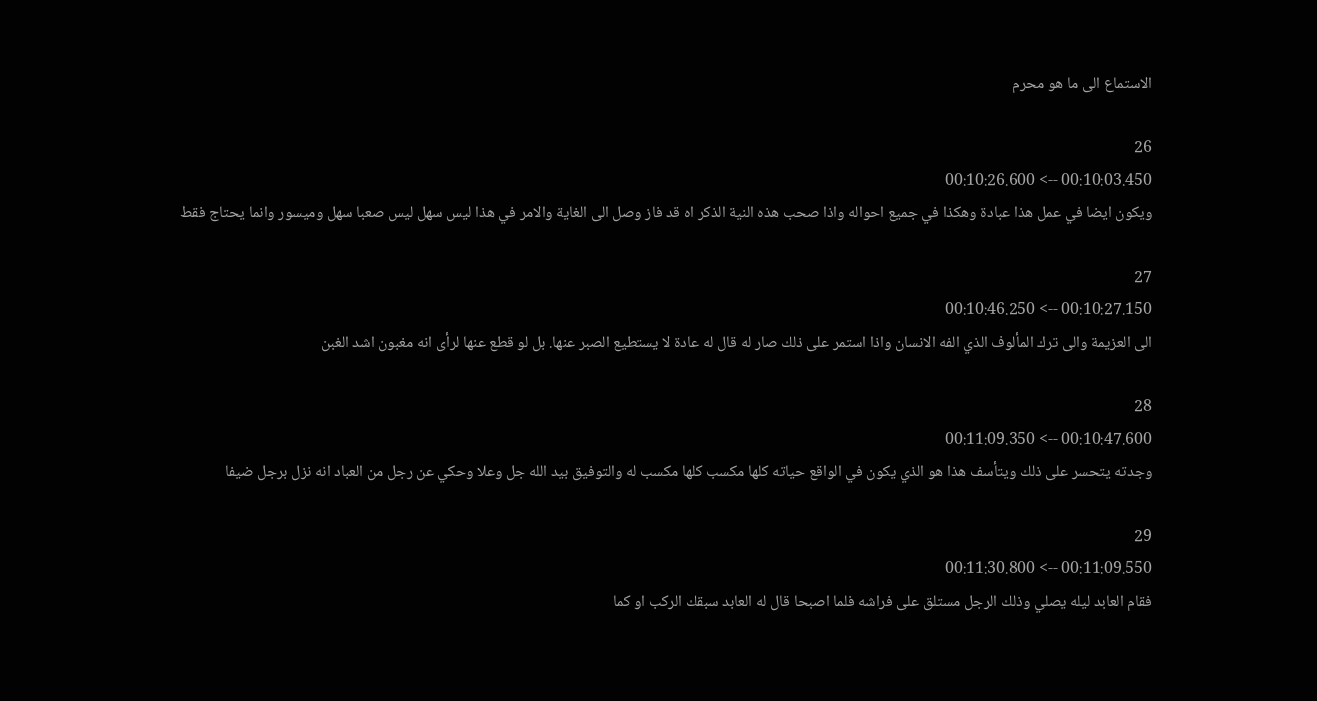الاستماع الى ما هو محرم

26
00:10:03.450 --> 00:10:26.600
ويكون ايضا في عمل هذا عبادة وهكذا في جميع احواله واذا صحب هذه النية الذكر اه قد فاز وصل الى الغاية والامر في هذا ليس سهل ليس صعبا سهل وميسور وانما يحتاج فقط

27
00:10:27.150 --> 00:10:46.250
الى العزيمة والى ترك المألوف الذي الفه الانسان واذا استمر على ذلك صار له قال له عادة لا يستطيع الصبر عنها. بل لو قطع عنها لرأى انه مغبون اشد الغبن

28
00:10:47.600 --> 00:11:09.350
وجدته يتحسر على ذلك ويتأسف هذا هو الذي يكون في الواقع حياته كلها مكسب كلها مكسب له والتوفيق بيد الله جل وعلا وحكي عن رجل من العباد انه نزل برجل ضيفا

29
00:11:09.550 --> 00:11:30.800
فقام العابد ليله يصلي وذلك الرجل مستلق على فراشه فلما اصبحا قال له العابد سبقك الركب او كما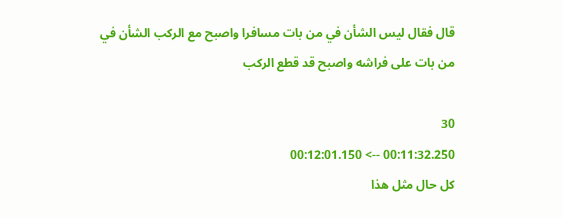قال فقال ليس الشأن في من بات مسافرا واصبح مع الركب الشأن في من بات على فراشه واصبح قد قطع الركب

30
00:11:32.250 --> 00:12:01.150
كل حال مثل هذا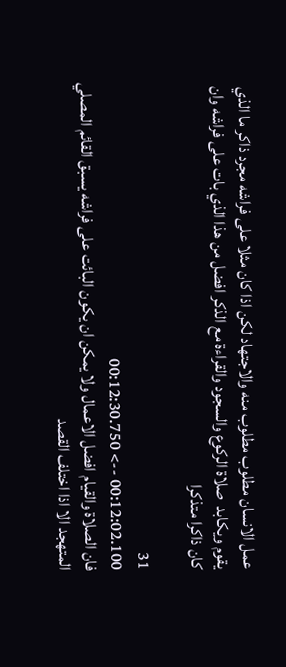عمل الانسان مطلوب مطلوب منه والاجتهاد لكن اذا كان مثلا على فراشه مجرد ذاكر ما الذي يقوم ويكابد  صلاة الركوع والسجود والقراءة مع الذكر افضل من هذا الذي بات على فراشه وان كان ذاكرا متذكرا

31
00:12:02.100 --> 00:12:30.750
فان الصلاة والقيام افضل الاعمال ولا يمكن ان يكون البائت على فراشه يسبق القائم المصلي المتهجد الا اذا اختلف القصد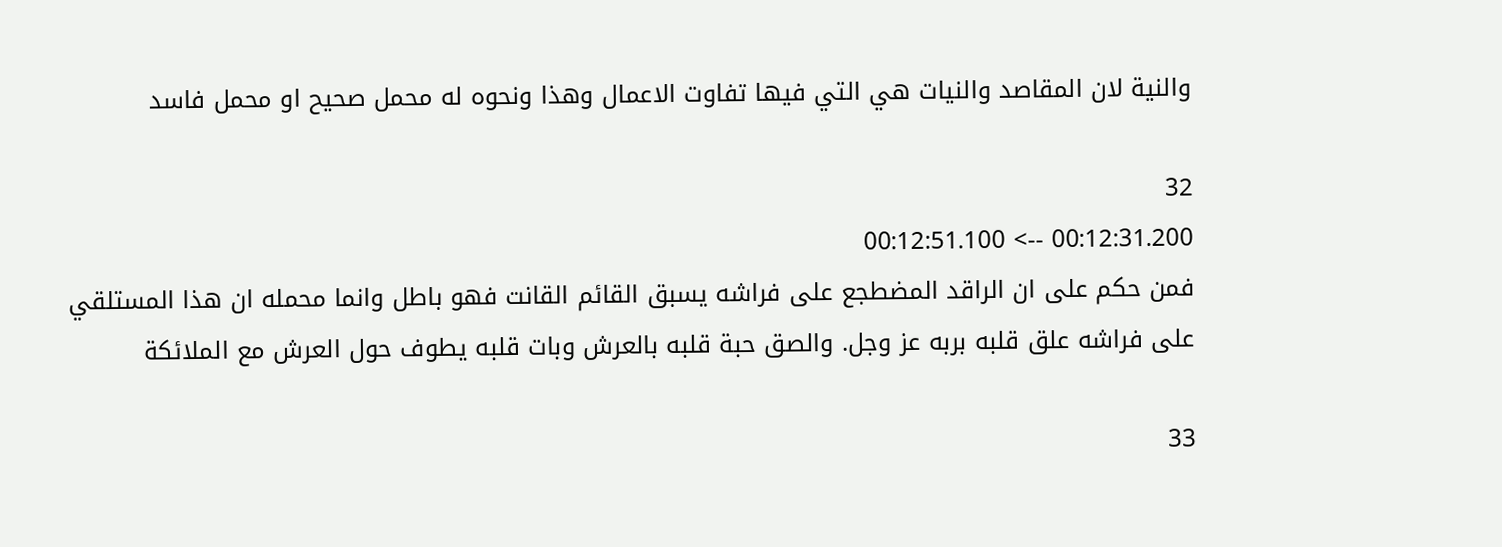والنية لان المقاصد والنيات هي التي فيها تفاوت الاعمال وهذا ونحوه له محمل صحيح او محمل فاسد

32
00:12:31.200 --> 00:12:51.100
فمن حكم على ان الراقد المضطجع على فراشه يسبق القائم القانت فهو باطل وانما محمله ان هذا المستلقي على فراشه علق قلبه بربه عز وجل. والصق حبة قلبه بالعرش وبات قلبه يطوف حول العرش مع الملائكة

33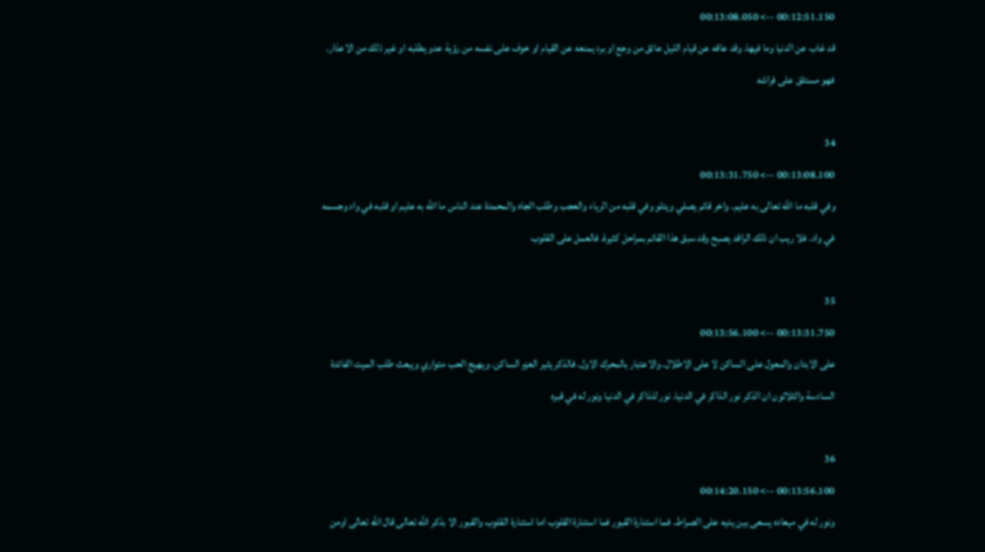00:12:51.150 --> 00:13:08.050
قد غاب عن الدنيا وما فيها. وقد عاقه عن قيام الليل عائق من وجع او برد يمنعه عن القيام او خوف على نفسه من رؤية عدو يطلبه او غير ذلك من الاعذار. فهو مستلق على فراشه

34
00:13:08.100 --> 00:13:31.750
وفي قلبه ما الله تعالى به عليم. واخر قائم يصلي ويتلو وفي قلبه من الرياء والعجب وطلب الجاه والمحمدة عند الناس ما الله به عليم او قلبه في واد وجسمه في واد. فلا ريب ان ذلك الراقد يصبح وقد سبق هذا القائم بمراحل كثيرة. فالعمل على القلوب

35
00:13:31.750 --> 00:13:56.100
على الابدان والمعول على الساكن لا على الاطلال. والاعتبار بالمحرك الاول. فالذكر يثير العزم الساكن. ويهيج الحب متواري ويبعث طلب الميت الفائدة السادسة والثلاثون ان الذكر نور الذاكر في الدنيا. نور للذاكر في الدنيا ونور له في قبره

36
00:13:56.100 --> 00:14:20.150
ونور له في ميعاده يسعى بين يديه على الصراط. فما استنارة القبور فما استنارة القلوب اما استنارة القلوب والقبور الا بذكر الله تعالى قال الله تعالى اومن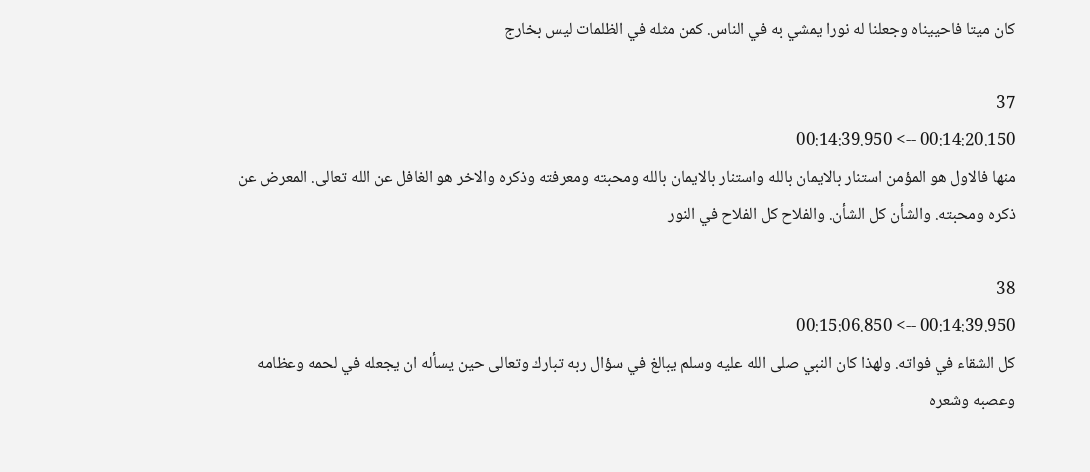كان ميتا فاحييناه وجعلنا له نورا يمشي به في الناس. كمن مثله في الظلمات ليس بخارج

37
00:14:20.150 --> 00:14:39.950
منها فالاول هو المؤمن استنار بالايمان بالله واستنار بالايمان بالله ومحبته ومعرفته وذكره والاخر هو الغافل عن الله تعالى. المعرض عن ذكره ومحبته. والشأن كل الشأن. والفلاح كل الفلاح في النور

38
00:14:39.950 --> 00:15:06.850
كل الشقاء في فواته. ولهذا كان النبي صلى الله عليه وسلم يبالغ في سؤال ربه تبارك وتعالى حين يسأله ان يجعله في لحمه وعظامه وعصبه وشعره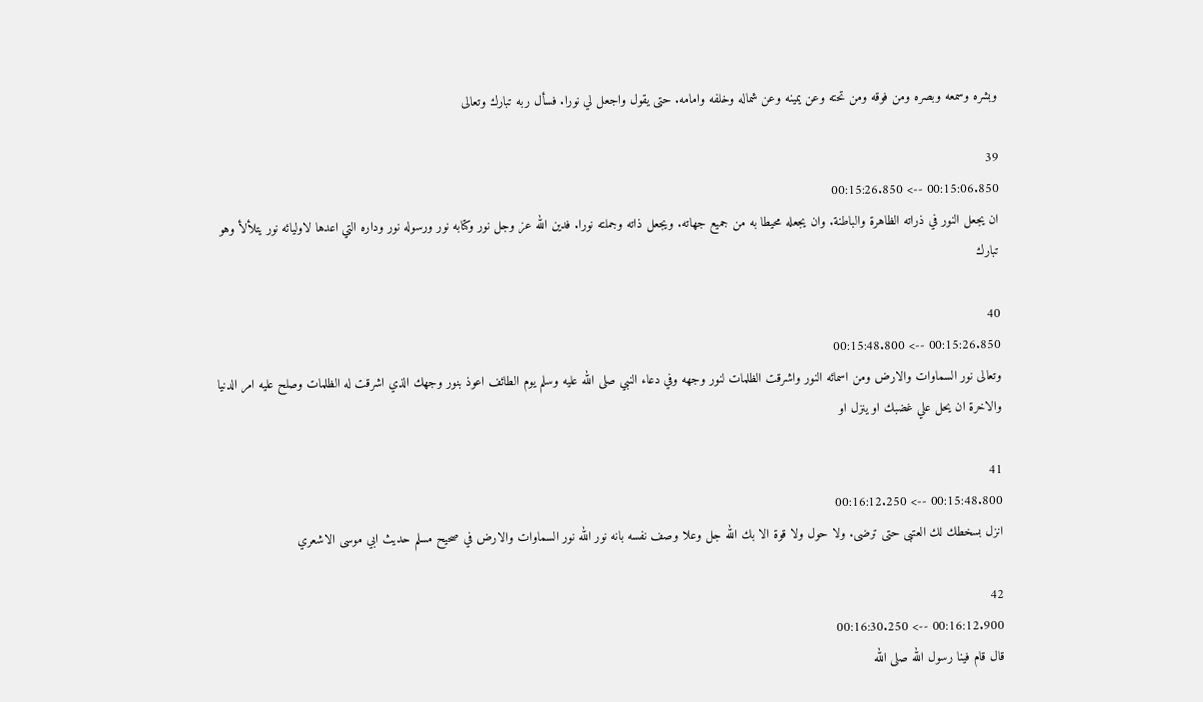وبشره وسمعه وبصره ومن فوقه ومن تحته وعن يمينه وعن شماله وخلفه وامامه. حتى يقول واجعل لي نورا. فسأل ربه تبارك وتعالى

39
00:15:06.850 --> 00:15:26.850
ان يجعل النور في ذراته الظاهرة والباطنة. وان يجعله محيطا به من جميع جهاته. ويجعل ذاته وجملته نورا. فدين الله عز وجل نور وكتابه نور ورسوله نور وداره التي اعدها لاوليائه نور يتلألأ وهو تبارك

40
00:15:26.850 --> 00:15:48.800
وتعالى نور السماوات والارض ومن اسمائه النور واشرقت الظلمات لنور وجهه وفي دعاء النبي صلى الله عليه وسلم يوم الطائف اعوذ بنور وجهك الذي اشرقت له الظلمات وصلح عليه امر الدنيا والاخرة ان يحل علي غضبك او ينزل او

41
00:15:48.800 --> 00:16:12.250
انزل بسخطك لك العتبى حتى ترضى. ولا حول ولا قوة الا بك الله جل وعلا وصف نفسه بانه نور الله نور السماوات والارض في صحيح مسلم حديث ابي موسى الاشعري

42
00:16:12.900 --> 00:16:30.250
قال قام فينا رسول الله صلى الله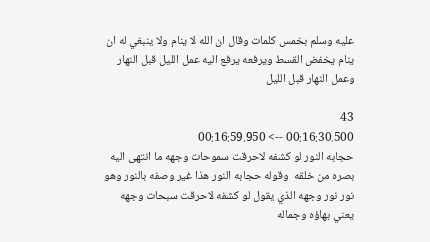عليه وسلم بخمس كلمات وقال ان الله لا ينام ولا ينبغي له ان ينام يخفض القسط ويرفعه يرفع اليه عمل الليل قبل النهار وعمل النهار قبل الليل

43
00:16:30.500 --> 00:16:59.950
حجابه النور لو كشفه لاحرقت سموحات وجهه ما انتهى اليه بصره من خلقه  وقوله حجابه النور هذا غير وصفه بالنور وهو نور نور وجهه الذي يقول لو كشفه لاحرقت سبحات وجهه يعني بهاؤه وجماله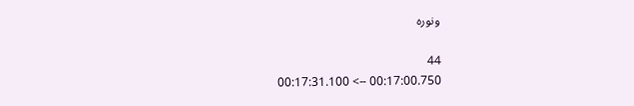ونوره

44
00:17:00.750 --> 00:17:31.100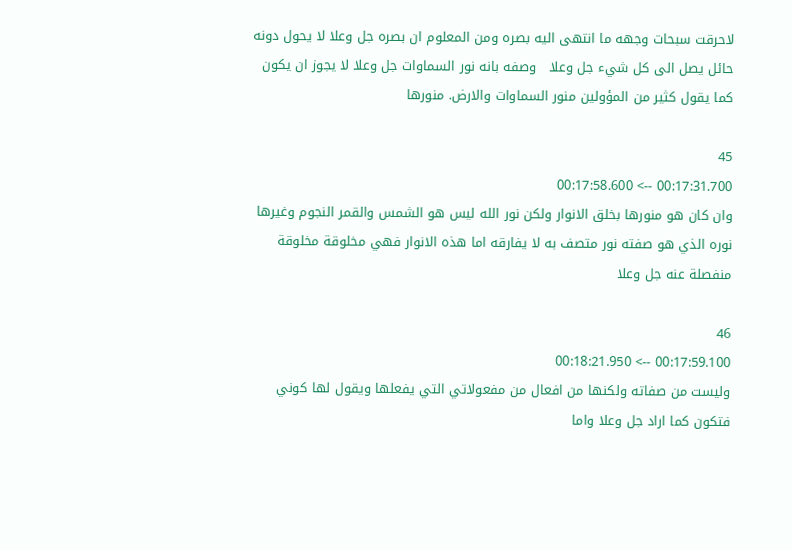لاحرقت سبحات وجهه ما انتهى اليه بصره ومن المعلوم ان بصره جل وعلا لا يحول دونه حائل يصل الى كل شيء جل وعلا   وصفه بانه نور السماوات جل وعلا لا يجوز ان يكون كما يقول كثير من المؤولين منور السماوات والارض. منورها

45
00:17:31.700 --> 00:17:58.600
وان كان هو منورها بخلق الانوار ولكن نور الله ليس هو الشمس والقمر النجوم وغيرها نوره الذي هو صفته نور متصف به لا يفارقه اما هذه الانوار فهي مخلوقة مخلوقة منفصلة عنه جل وعلا

46
00:17:59.100 --> 00:18:21.950
وليست من صفاته ولكنها من افعال من مفعولاتي التي يفعلها ويقول لها كوني فتكون كما اراد جل وعلا واما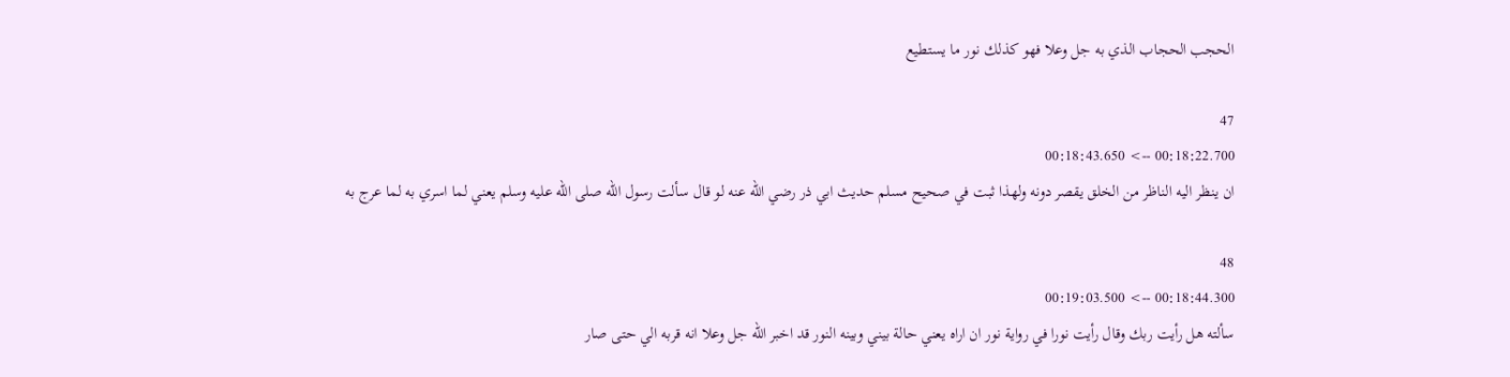الحجب الحجاب الذي به جل وعلا فهو كذلك نور ما يستطيع

47
00:18:22.700 --> 00:18:43.650
ان ينظر اليه الناظر من الخلق يقصر دونه ولهذا ثبت في صحيح مسلم حديث ابي ذر رضي الله عنه لو قال سألت رسول الله صلى الله عليه وسلم يعني لما اسري به لما عرج به

48
00:18:44.300 --> 00:19:03.500
سألته هل رأيت ربك وقال رأيت نورا في رواية نور ان اراه يعني حالة بيني وبينه النور قد اخبر الله جل وعلا انه قربه الي حتى صار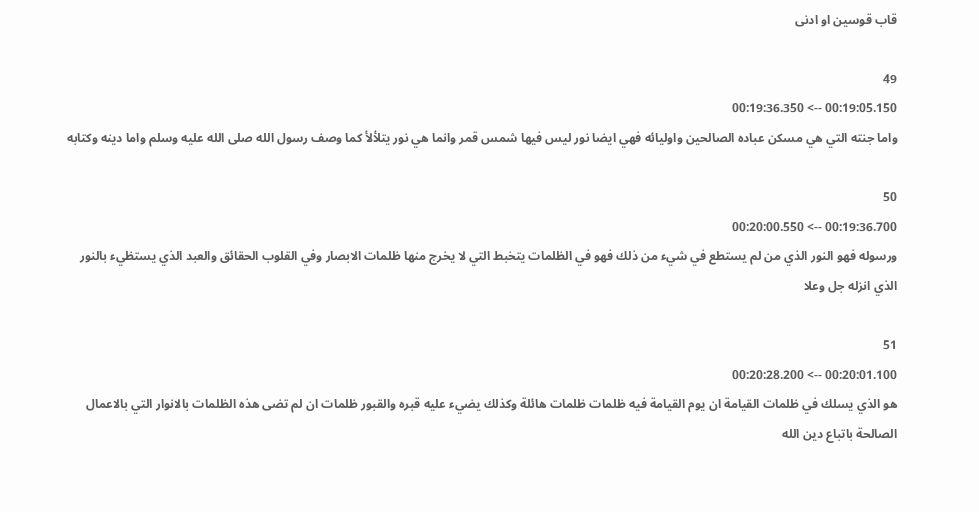قاب قوسين او ادنى

49
00:19:05.150 --> 00:19:36.350
واما جنته التي هي مسكن عباده الصالحين واوليائه فهي ايضا نور ليس فيها شمس قمر وانما هي نور يتلألأ كما وصف رسول الله صلى الله عليه وسلم واما دينه وكتابه

50
00:19:36.700 --> 00:20:00.550
ورسوله فهو النور الذي من لم يستطع في شيء من ذلك فهو في الظلمات يتخبط التي لا يخرج منها ظلمات الابصار وفي القلوب الحقائق والعبد الذي يستظيء بالنور الذي انزله جل وعلا

51
00:20:01.100 --> 00:20:28.200
هو الذي يسلك في ظلمات القيامة ان يوم القيامة فيه ظلمات ظلمات هائلة وكذلك يضيء عليه قبره والقبور ظلمات ان لم تضى هذه الظلمات بالانوار التي بالاعمال الصالحة باتباع دين الله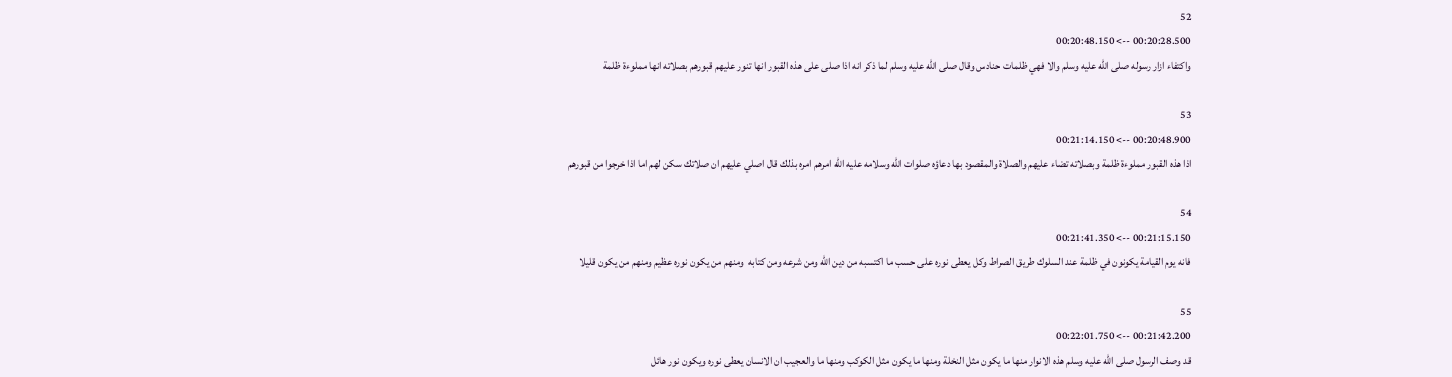52
00:20:28.500 --> 00:20:48.150
واكتفاء ازار رسوله صلى الله عليه وسلم والا فهي ظلمات حنادس وقال صلى الله عليه وسلم لما ذكر انه اذا صلى على هذه القبور انها تنور عليهم قبورهم بصلاته انها مملوءة ظلمة

53
00:20:48.900 --> 00:21:14.150
اذا هذه القبور مملوءة ظلمة وبصلاته تضاء عليهم والصلاة والمقصود بها دعاؤه صلوات الله وسلامه عليه الله امرهم امره بذلك قال اصلي عليهم ان صلاتك سكن لهم اما اذا خرجوا من قبورهم

54
00:21:15.150 --> 00:21:41.350
فانه يوم القيامة يكونون في ظلمة عند السلوك طريق الصراط وكل يعطى نوره على حسب ما اكتسبه من دين الله ومن شرعه ومن كتابه  ومنهم من يكون نوره عظيم ومنهم من يكون قليلا

55
00:21:42.200 --> 00:22:01.750
قد وصف الرسول صلى الله عليه وسلم هذه الانوار منها ما يكون مثل النخلة ومنها ما يكون مثل الكوكب ومنها ما والعجيب ان الانسان يعطى نوره ويكون نور هائل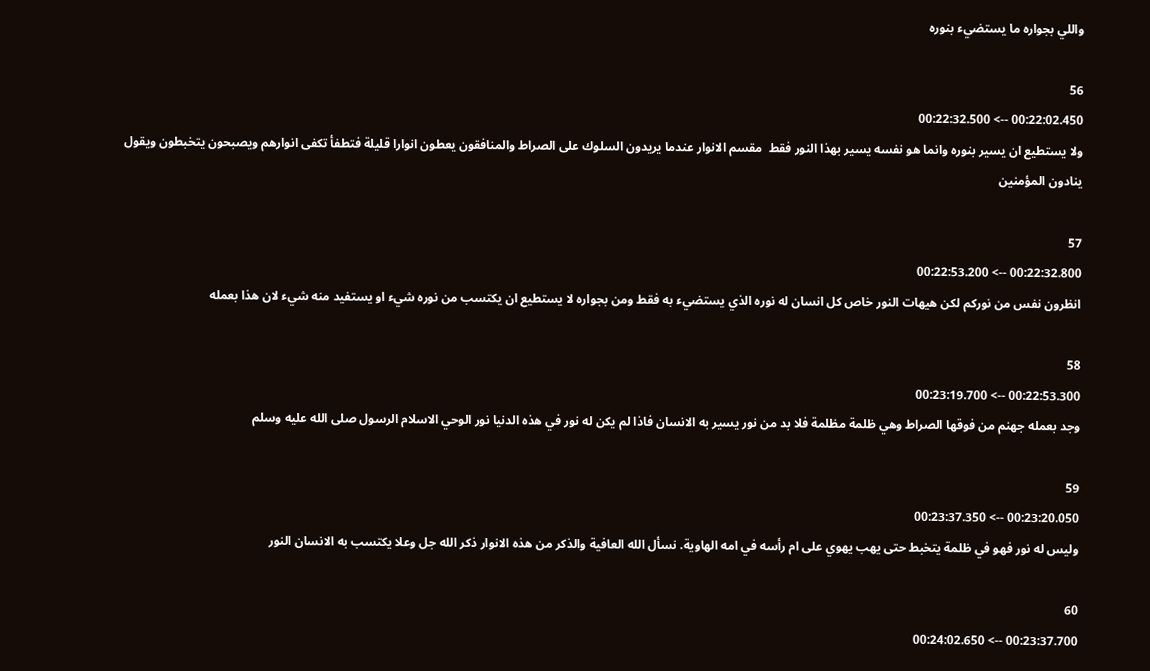واللي بجواره ما يستضيء بنوره

56
00:22:02.450 --> 00:22:32.500
ولا يستطيع ان يسير بنوره وانما هو نفسه يسير بهذا النور فقط  مقسم الانوار عندما يريدون السلوك على الصراط والمنافقون يعطون انوارا قليلة فتطفأ تكفى انوارهم ويصبحون يتخبطون ويقول ينادون المؤمنين

57
00:22:32.800 --> 00:22:53.200
انظرون نفس من نوركم لكن هيهات النور خاص كل انسان له نوره الذي يستضيء به فقط ومن بجواره لا يستطيع ان يكتسب من نوره شيء او يستفيد منه شيء لان هذا بعمله

58
00:22:53.300 --> 00:23:19.700
وجد بعمله جهنم من فوقها الصراط وهي ظلمة مظلمة فلا بد من نور يسير به الانسان فاذا لم يكن له نور في هذه الدنيا نور الوحي الاسلام الرسول صلى الله عليه وسلم

59
00:23:20.050 --> 00:23:37.350
وليس له نور فهو في ظلمة يتخبط حتى يهب يهوي على ام رأسه في امه الهاوية. نسأل الله العافية والذكر من هذه الانوار ذكر الله جل وعلا يكتسب به الانسان النور

60
00:23:37.700 --> 00:24:02.650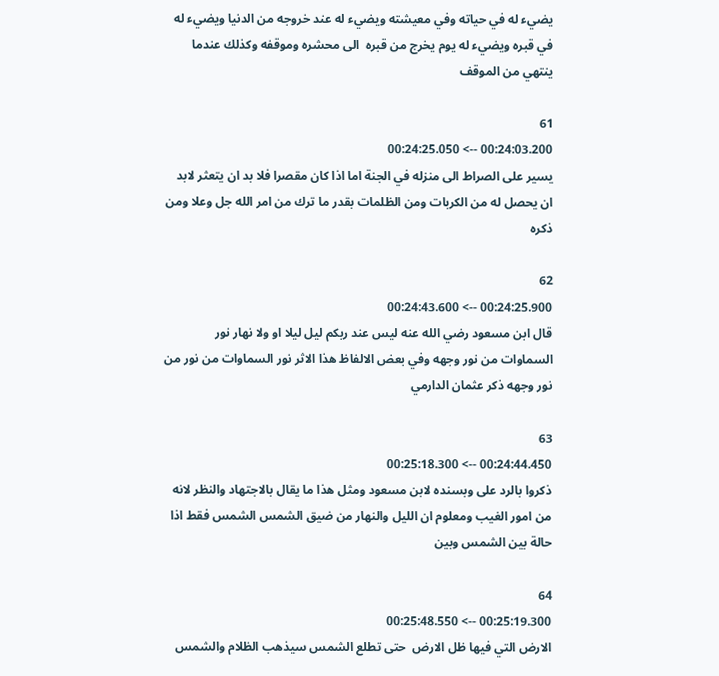يضيء له في حياته وفي معيشته ويضيء له عند خروجه من الدنيا ويضيء له في قبره ويضيء له يوم يخرج من قبره  الى محشره وموقفه وكذلك عندما ينتهي من الموقف

61
00:24:03.200 --> 00:24:25.050
يسير على الصراط الى منزله في الجنة اما اذا كان مقصرا فلا بد ان يتعثر لابد ان يحصل له من الكربات ومن الظلمات بقدر ما ترك من امر الله جل وعلا ومن ذكره

62
00:24:25.900 --> 00:24:43.600
قال ابن مسعود رضي الله عنه ليس عند ربكم ليل ليلا او ولا نهار نور السماوات من نور وجهه وفي بعض الالفاظ هذا الاثر نور السماوات من نور من نور وجهه ذكر عثمان الدارمي

63
00:24:44.450 --> 00:25:18.300
ذكروا بالرد على وبسنده لابن مسعود ومثل هذا ما يقال بالاجتهاد والنظر لانه من امور الغيب ومعلوم ان الليل والنهار من ضيق الشمس الشمس فقط اذا حالة بين الشمس وبين

64
00:25:19.300 --> 00:25:48.550
الارض التي فيها ظل الارض  حتى تطلع الشمس سيذهب الظلام والشمس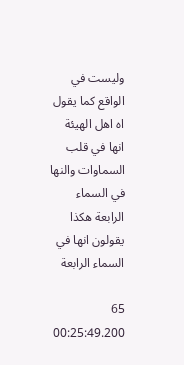وليست في الواقع كما يقول اه اهل الهيئة انها في قلب السماوات والنها في السماء الرابعة هكذا يقولون انها في السماء الرابعة

65
00:25:49.200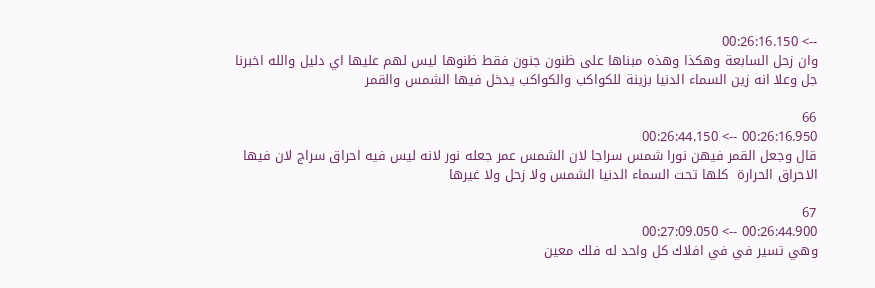--> 00:26:16.150
وان زحل السابعة وهكذا وهذه مبناها على ظنون جنون فقط ظنوها ليس لهم عليها اي دليل والله اخبرنا جل وعلا انه زين السماء الدنيا بزينة للكواكب والكواكب يدخل فيها الشمس والقمر

66
00:26:16.950 --> 00:26:44.150
قال وجعل القمر فيهن نورا شمس سراجا لان الشمس عمر جعله نور لانه ليس فيه احراق سراج لان فيها الاحراق الحرارة  كلها تحت السماء الدنيا الشمس ولا زحل ولا غيرها

67
00:26:44.900 --> 00:27:09.050
وهي تسير في في افلاك كل واحد له فلك معين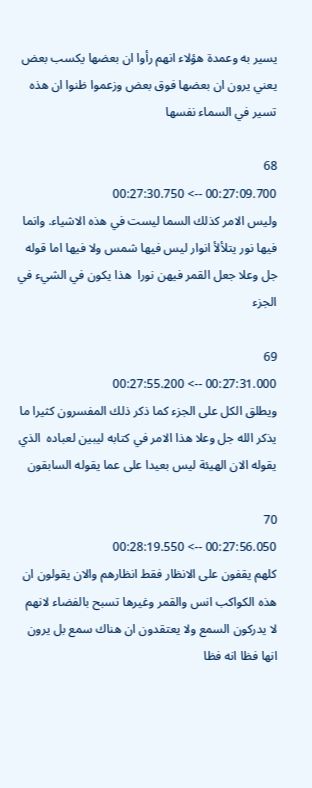يسير به وعمدة هؤلاء انهم رأوا ان بعضها يكسب بعض يعني يرون ان بعضها فوق بعض وزعموا ظنوا ان هذه تسير في السماء نفسها

68
00:27:09.700 --> 00:27:30.750
وليس الامر كذلك السما ليست في هذه الاشياء. وانما فيها نور يتلألأ انوار ليس فيها شمس ولا فيها اما قوله جل وعلا جعل القمر فيهن نورا  هذا يكون في الشيء في الجزء

69
00:27:31.000 --> 00:27:55.200
ويطلق الكل على الجزء كما ذكر ذلك المفسرون كثيرا ما يذكر الله جل وعلا هذا الامر في كتابه ليبين لعباده  الذي يقوله الان الهيئة ليس بعيدا على عما يقوله السابقون

70
00:27:56.050 --> 00:28:19.550
كلهم يقفون على الانظار فقط انظارهم والان يقولون ان هذه الكواكب انس والقمر وغيرها تسبح بالفضاء لانهم لا يدركون السمع ولا يعتقدون ان هناك سمع بل يرون انها فظا انه فظا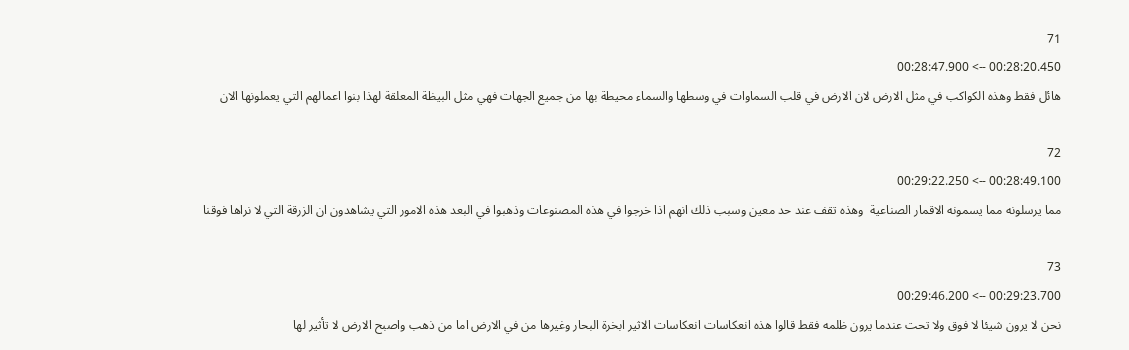71
00:28:20.450 --> 00:28:47.900
هائل فقط وهذه الكواكب في مثل الارض لان الارض في قلب السماوات في وسطها والسماء محيطة بها من جميع الجهات فهي مثل البيظة المعلقة لهذا بنوا اعمالهم التي يعملونها الان

72
00:28:49.100 --> 00:29:22.250
مما يرسلونه مما يسمونه الاقمار الصناعية  وهذه تقف عند حد معين وسبب ذلك انهم اذا خرجوا في هذه المصنوعات وذهبوا في البعد هذه الامور التي يشاهدون ان الزرقة التي لا نراها فوقنا

73
00:29:23.700 --> 00:29:46.200
نحن لا يرون شيئا لا فوق ولا تحت عندما يرون ظلمه فقط قالوا هذه انعكاسات انعكاسات الاثير ابخرة البحار وغيرها من في الارض اما من ذهب واصبح الارض لا تأثير لها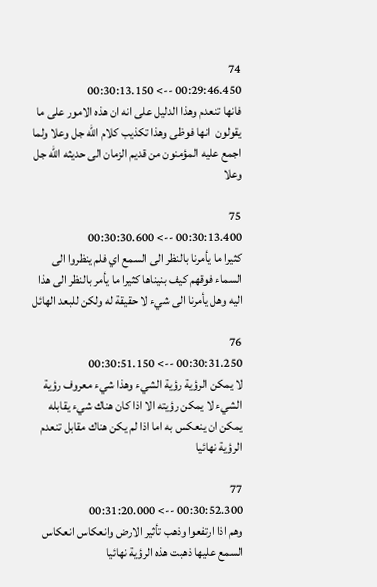74
00:29:46.450 --> 00:30:13.150
فانها تنعدم وهذا الدليل على انه ان هذه الامور على ما يقولون  انها فوظى وهذا تكذيب كلام الله جل وعلا ولما اجمع عليه المؤمنون من قديم الزمان الى حديثه الله جل وعلا

75
00:30:13.400 --> 00:30:30.600
كثيرا ما يأمرنا بالنظر الى السمع اي فلم ينظروا الى السماء فوقهم كيف بنيناها كثيرا ما يأمر بالنظر الى هذا اليه وهل يأمرنا الى شيء لا حقيقة له ولكن للبعد الهائل

76
00:30:31.250 --> 00:30:51.150
لا يمكن الرؤية رؤية الشيء وهذا شيء معروف رؤية الشيء لا يمكن رؤيته الا اذا كان هناك شيء يقابله يمكن ان ينعكس به اما اذا لم يكن هناك مقابل تنعدم الرؤية نهائيا

77
00:30:52.300 --> 00:31:20.000
وهم اذا ارتفعوا وذهب تأثير الارض وانعكاس انعكاس السمع عليها ذهبت هذه الرؤية نهائيا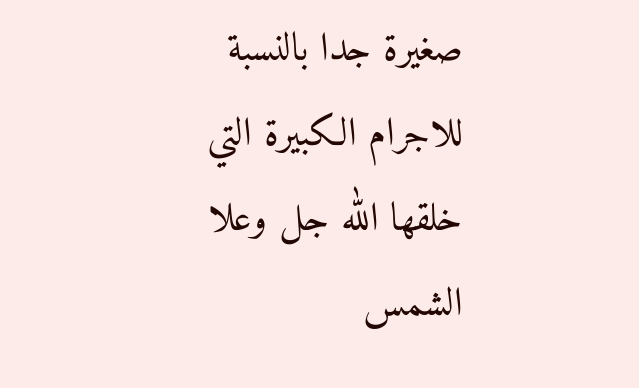صغيرة جدا بالنسبة للاجرام الكبيرة التي خلقها الله جل وعلا الشمس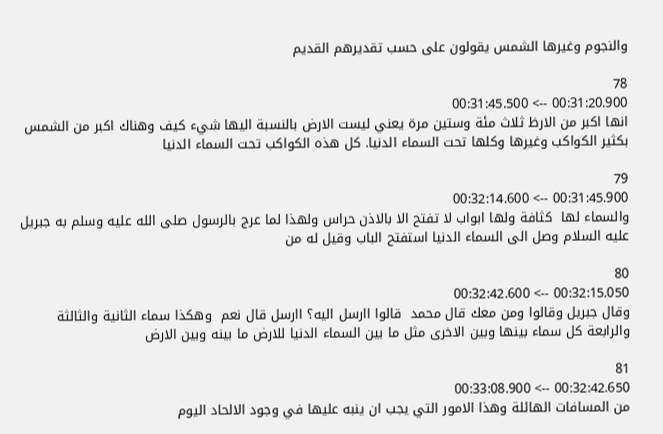والنجوم وغيرها الشمس يقولون على حسب تقديرهم القديم

78
00:31:20.900 --> 00:31:45.500
انها اكبر من الارظ ثلاث مئة وستين مرة يعني ليست الارض بالنسبة اليها شيء كيف وهناك اكبر من الشمس بكثير الكواكب وغيرها وكلها تحت السماء الدنيا. كل هذه الكواكب تحت السماء الدنيا

79
00:31:45.900 --> 00:32:14.600
والسماء لها  كثافة ولها ابواب لا تفتح الا بالاذن حراس ولهذا لما عرج بالرسول صلى الله عليه وسلم به جبريل عليه السلام وصل الى السماء الدنيا استفتح الباب وقيل له من

80
00:32:15.050 --> 00:32:42.600
وقال جبريل وقالوا ومن معك قال محمد  قالوا اارسل اليه؟ اارسل قال نعم  وهكذا سماء الثانية والثالثة والرابعة كل سماء بينها وبين الاخرى مثل ما بين السماء الدنيا للارض ما بينه وبين الارض

81
00:32:42.650 --> 00:33:08.900
من المسافات الهائلة وهذا الامور التي يجب ان ينبه عليها في وجود الالحاد اليوم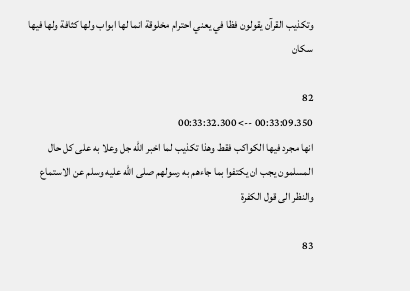وتكذيب القرآن يقولون فظا في يعني احترام مخلوقة انما لها ابواب ولها كثافة ولها فيها سكان

82
00:33:09.350 --> 00:33:32.300
انها مجرد فيها الكواكب فقط وهذا تكذيب لما اخبر الله جل وعلا به على كل حال المسلمون يجب ان يكتفوا بما جاءهم به رسولهم صلى الله عليه وسلم عن الاستماع والنظر الى قول الكفرة

83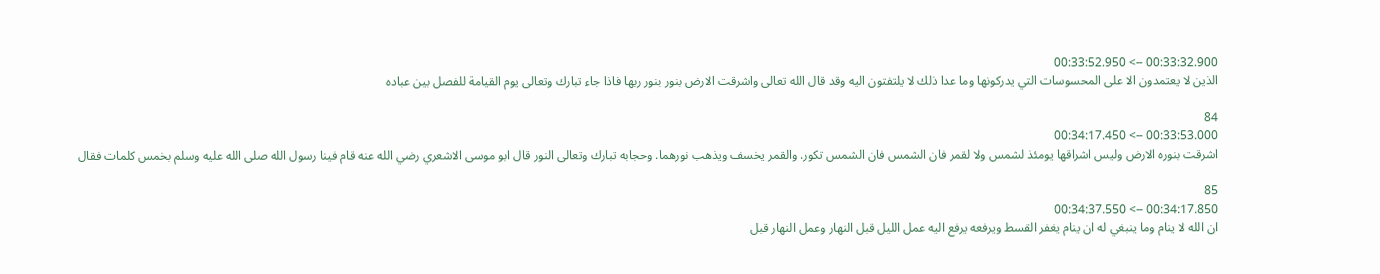00:33:32.900 --> 00:33:52.950
الذين لا يعتمدون الا على المحسوسات التي يدركونها وما عدا ذلك لا يلتفتون اليه وقد قال الله تعالى واشرقت الارض بنور بنور ربها فاذا جاء تبارك وتعالى يوم القيامة للفصل بين عباده

84
00:33:53.000 --> 00:34:17.450
اشرقت بنوره الارض وليس اشراقها يومئذ لشمس ولا لقمر فان الشمس فان الشمس تكور. والقمر يخسف ويذهب نورهما. وحجابه تبارك وتعالى النور قال ابو موسى الاشعري رضي الله عنه قام فينا رسول الله صلى الله عليه وسلم بخمس كلمات فقال

85
00:34:17.850 --> 00:34:37.550
ان الله لا ينام وما ينبغي له ان ينام يغفر القسط ويرفعه يرفع اليه عمل الليل قبل النهار وعمل النهار قبل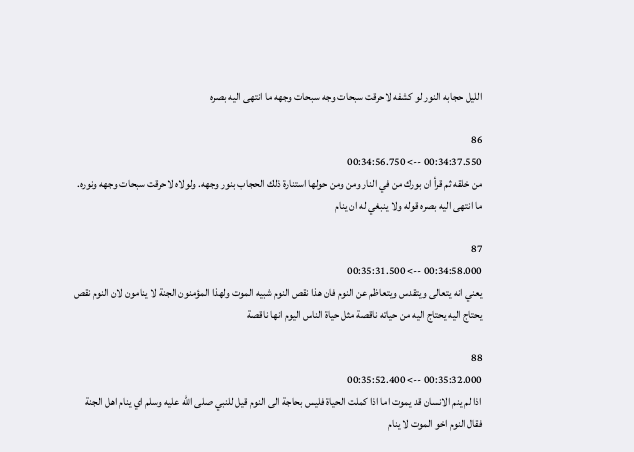الليل حجابه النور لو كشفه لاحرقت سبحات وجه سبحات وجهه ما انتهى اليه بصره

86
00:34:37.550 --> 00:34:56.750
من خلقه ثم قرأ ان بورك من في النار ومن ومن حولها استنارة ذلك الحجاب بنور وجهه. ولولاه لاحرقت سبحات وجهه ونوره. ما انتهى اليه بصره قوله ولا ينبغي له ان ينام

87
00:34:58.000 --> 00:35:31.500
يعني انه يتعالى ويتقدس ويتعاظم عن النوم فان هذا نقص النوم شبيه الموت ولهذا المؤمنون الجنة لا ينامون لان النوم نقص يحتاج اليه يحتاج اليه من حياته ناقصة مثل حياة الناس اليوم انها ناقصة

88
00:35:32.000 --> 00:35:52.400
اذا لم ينم الانسان قد يموت اما اذا كملت الحياة فليس بحاجة الى النوم قيل للنبي صلى الله عليه وسلم اي ينام اهل الجنة فقال النوم اخو الموت لا ينام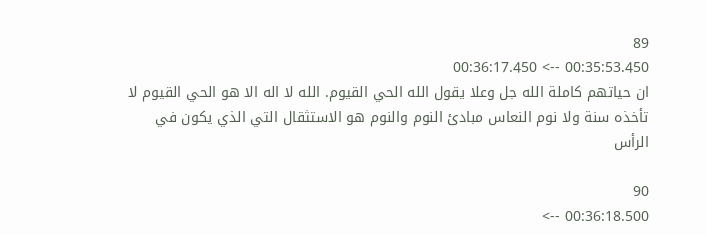89
00:35:53.450 --> 00:36:17.450
ان حياتهم كاملة الله جل وعلا يقول الله الحي القيوم. الله لا اله الا هو الحي القيوم لا تأخذه سنة ولا نوم النعاس مبادئ النوم والنوم هو الاستثقال التي الذي يكون في الرأس

90
00:36:18.500 -->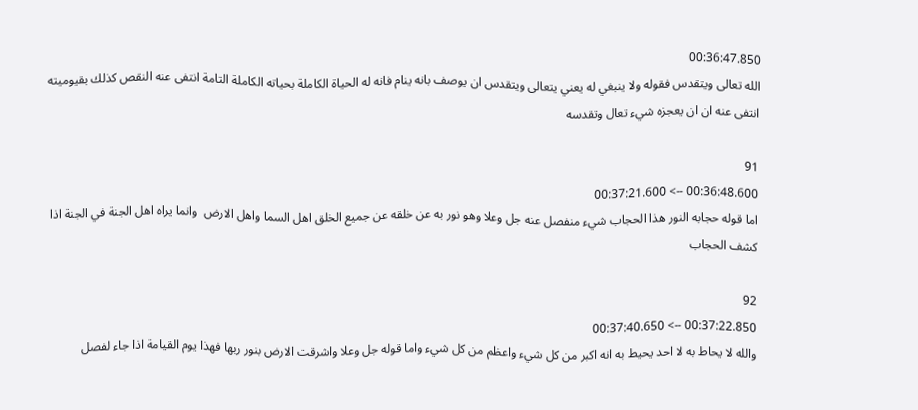00:36:47.850
الله تعالى ويتقدس فقوله ولا ينبغي له يعني يتعالى ويتقدس ان يوصف بانه ينام فانه له الحياة الكاملة بحياته الكاملة التامة انتفى عنه النقص كذلك بقيوميته انتفى عنه ان ان يعجزه شيء تعال وتقدسه

91
00:36:48.600 --> 00:37:21.600
اما قوله حجابه النور هذا الحجاب شيء منفصل عنه جل وعلا وهو نور به عن خلقه عن جميع الخلق اهل السما واهل الارض  وانما يراه اهل الجنة في الجنة اذا كشف الحجاب

92
00:37:22.850 --> 00:37:40.650
والله لا يحاط به لا احد يحيط به انه اكبر من كل شيء واعظم من كل شيء واما قوله جل وعلا واشرقت الارض بنور ربها فهذا يوم القيامة اذا جاء لفصل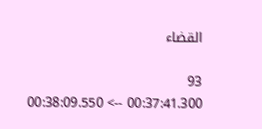القضاء

93
00:37:41.300 --> 00:38:09.550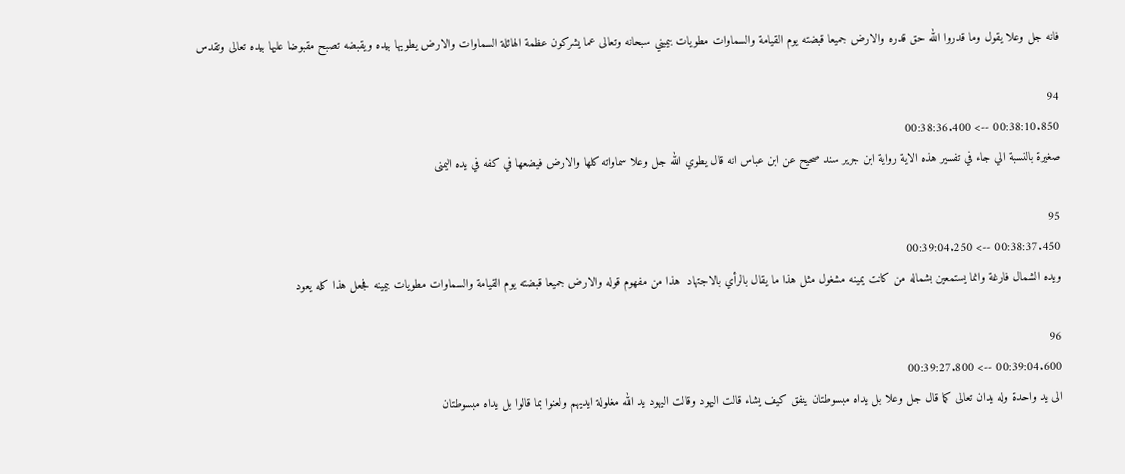فانه جل وعلا يقول وما قدروا الله حق قدره والارض جميعا قبضته يوم القيامة والسماوات مطويات بيميني سبحانه وتعالى عما يشركون عظمة الهائلة السماوات والارض يطويها بيده ويقبضه تصبح مقبوضا عليها بيده تعالى وتقدس

94
00:38:10.850 --> 00:38:36.400
صغيرة بالنسبة الي جاء في تفسير هذه الاية رواية ابن جرير سند صحيح عن ابن عباس انه قال يطوي الله جل وعلا سماواته كلها والارض فيضعها في كفه في يده اليمنى

95
00:38:37.450 --> 00:39:04.250
ويده الشمال فارغة وانما يستمعين بشماله من كانت يمينه مشغول مثل هذا ما يقال بالرأي بالاجتهاد  هذا من مفهوم قوله والارض جميعا قبضته يوم القيامة والسماوات مطويات بيمينه فجعل هذا كله يعود

96
00:39:04.600 --> 00:39:27.800
الى يد واحدة وله يدان تعالى كما قال جل وعلا بل يداه مبسوطتان ينفق كيف يشاء قالت اليهود وقالت اليهود يد الله مغلولة ايديهم ولعنوا بما قالوا بل يداه مبسوطتان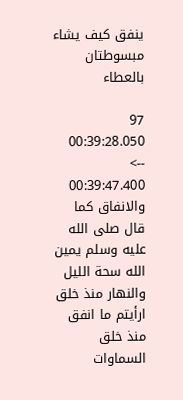ينفق كيف يشاء مبسوطتان بالعطاء

97
00:39:28.050 --> 00:39:47.400
والانفاق كما قال صلى الله عليه وسلم يمين الله سحة الليل والنهار منذ خلق ارأيتم ما انفق منذ خلق السماوات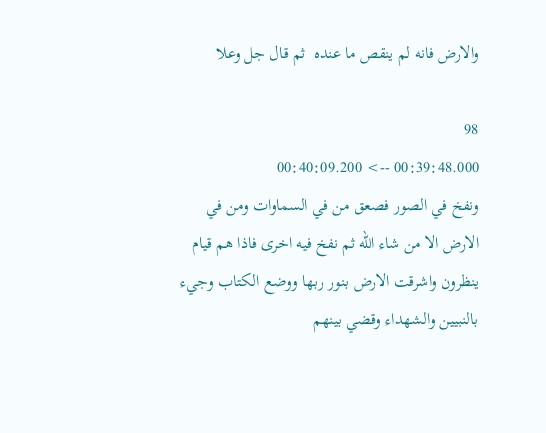والارض فانه لم ينقص ما عنده  ثم قال جل وعلا

98
00:39:48.000 --> 00:40:09.200
ونفخ في الصور فصعق من في السماوات ومن في الارض الا من شاء الله ثم نفخ فيه اخرى فاذا هم قيام ينظرون واشرقت الارض بنور ربها ووضع الكتاب وجيء بالنبيين والشهداء وقضي بينهم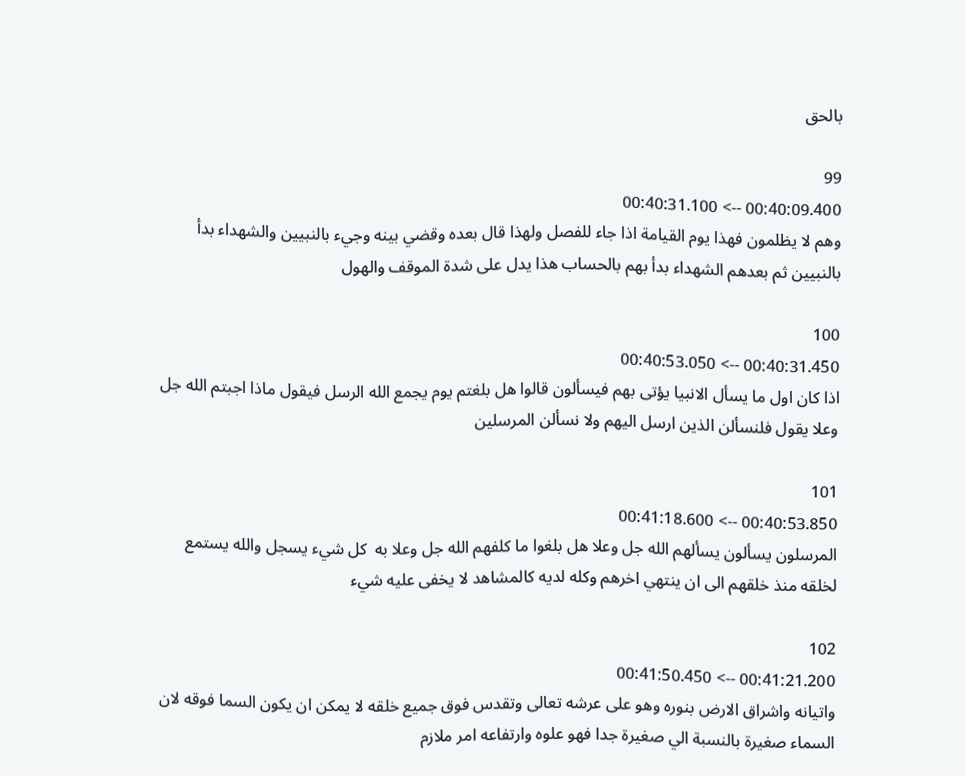بالحق

99
00:40:09.400 --> 00:40:31.100
وهم لا يظلمون فهذا يوم القيامة اذا جاء للفصل ولهذا قال بعده وقضي بينه وجيء بالنبيين والشهداء بدأ بالنبيين ثم بعدهم الشهداء بدأ بهم بالحساب هذا يدل على شدة الموقف والهول

100
00:40:31.450 --> 00:40:53.050
اذا كان اول ما يسأل الانبيا يؤتى بهم فيسألون قالوا هل بلغتم يوم يجمع الله الرسل فيقول ماذا اجبتم الله جل وعلا يقول فلنسألن الذين ارسل اليهم ولا نسألن المرسلين

101
00:40:53.850 --> 00:41:18.600
المرسلون يسألون يسألهم الله جل وعلا هل بلغوا ما كلفهم الله جل وعلا به  كل شيء يسجل والله يستمع لخلقه منذ خلقهم الى ان ينتهي اخرهم وكله لديه كالمشاهد لا يخفى عليه شيء

102
00:41:21.200 --> 00:41:50.450
واتيانه واشراق الارض بنوره وهو على عرشه تعالى وتقدس فوق جميع خلقه لا يمكن ان يكون السما فوقه لان السماء صغيرة بالنسبة الي صغيرة جدا فهو علوه وارتفاعه امر ملازم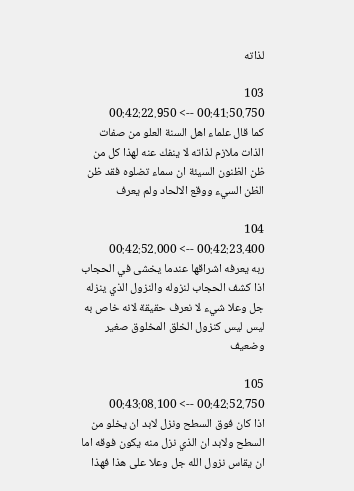لذاته

103
00:41:50.750 --> 00:42:22.950
كما قال علماء اهل السنة العلو من صفات الذات ملازم لذاته لا ينفك عنه لهذا كل من ظن الظنون السيئة ان سماء تضلوه فقد ظن الظن السيء ووقع الالحاد ولم يعرف

104
00:42:23.400 --> 00:42:52.000
ربه يعرفه اشراقها عندما يخشى في الحجاب اذا كشف الحجاب لنزوله والنزول الذي ينزله جل وعلا شيء لا نعرف حقيقة لانه خاص به ليس ليس كنزول الخلق المخلوق صغير وضعيف

105
00:42:52.750 --> 00:43:08.100
اذا كان فوق السطح ونزل لابد ان يخلو من السطح ولابد ان الذي نزل منه يكون فوقه اما ان يقاس نزول الله جل وعلا على هذا فهذا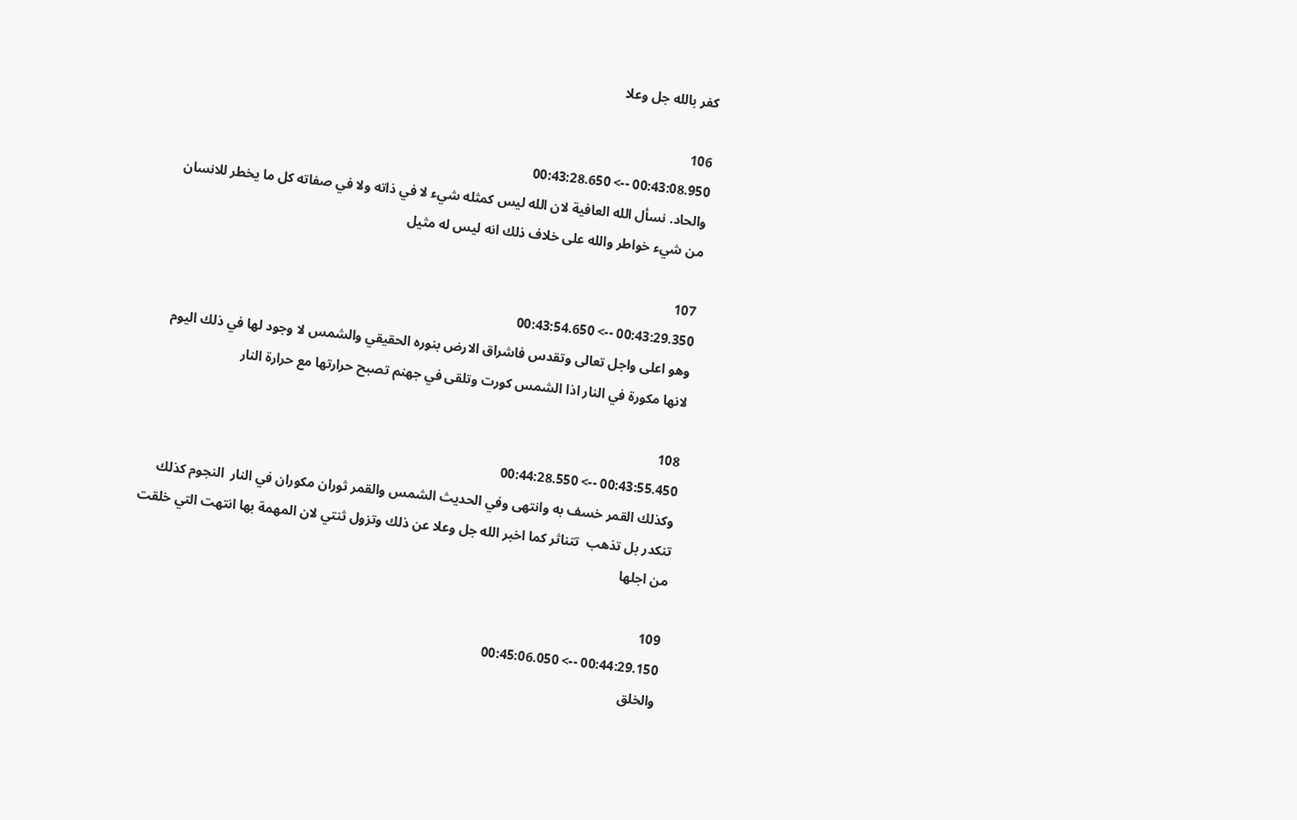كفر بالله جل وعلا

106
00:43:08.950 --> 00:43:28.650
والحاد. نسأل الله العافية لان الله ليس كمثله شيء لا في ذاته ولا في صفاته كل ما يخطر للانسان من شيء خواطر والله على خلاف ذلك انه ليس له مثيل

107
00:43:29.350 --> 00:43:54.650
وهو اعلى واجل تعالى وتقدس فاشراق الارض بنوره الحقيقي والشمس لا وجود لها في ذلك اليوم لانها مكورة في النار اذا الشمس كورت وتلقى في جهنم تصبح حرارتها مع حرارة النار

108
00:43:55.450 --> 00:44:28.550
وكذلك القمر خسف به وانتهى وفي الحديث الشمس والقمر ثوران مكوران في النار  النجوم كذلك تنكدر بل تذهب  تتناثر كما اخبر الله جل وعلا عن ذلك وتزول ثنتي لان المهمة بها انتهت التي خلقت من اجلها

109
00:44:29.150 --> 00:45:06.050
والخلق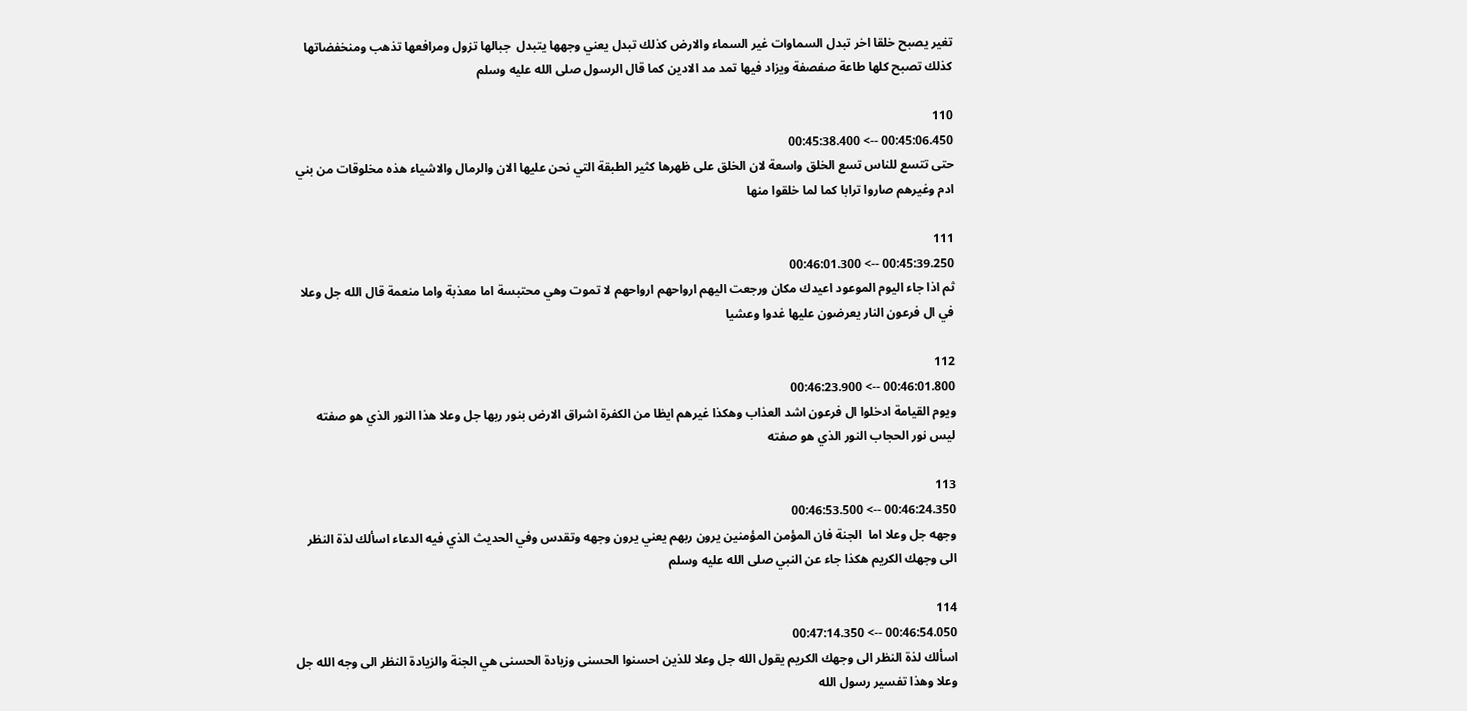تغير يصبح خلقا اخر تبدل السماوات غير السماء والارض كذلك تبدل يعني وجهها يتبدل  جبالها تزول ومرافعها تذهب ومنخفضاتها كذلك تصبح كلها طاعة صفصفة ويزاد فيها تمد مد الادين كما قال الرسول صلى الله عليه وسلم

110
00:45:06.450 --> 00:45:38.400
حتى تتسع للناس تسع الخلق واسعة لان الخلق على ظهرها كثير الطبقة التي نحن عليها الان والرمال والاشياء هذه مخلوقات من بني ادم وغيرهم صاروا ترابا كما لما خلقوا منها

111
00:45:39.250 --> 00:46:01.300
ثم اذا جاء اليوم الموعود اعيدك مكان ورجعت اليهم ارواحهم ارواحهم لا تموت وهي محتبسة اما معذبة واما منعمة قال الله جل وعلا في ال فرعون النار يعرضون عليها غدوا وعشيا

112
00:46:01.800 --> 00:46:23.900
ويوم القيامة ادخلوا ال فرعون اشد العذاب وهكذا غيرهم ايظا من الكفرة اشراق الارض بنور ربها جل وعلا هذا النور الذي هو صفته ليس نور الحجاب النور الذي هو صفته

113
00:46:24.350 --> 00:46:53.500
وجهه جل وعلا اما  الجنة فان المؤمن المؤمنين يرون ربهم يعني يرون وجهه وتقدس وفي الحديث الذي فيه الدعاء اسألك لذة النظر الى وجهك الكريم هكذا جاء عن النبي صلى الله عليه وسلم

114
00:46:54.050 --> 00:47:14.350
اسألك لذة النظر الى وجهك الكريم يقول الله جل وعلا للذين احسنوا الحسنى وزيادة الحسنى هي الجنة والزيادة النظر الى وجه الله جل وعلا وهذا تفسير رسول الله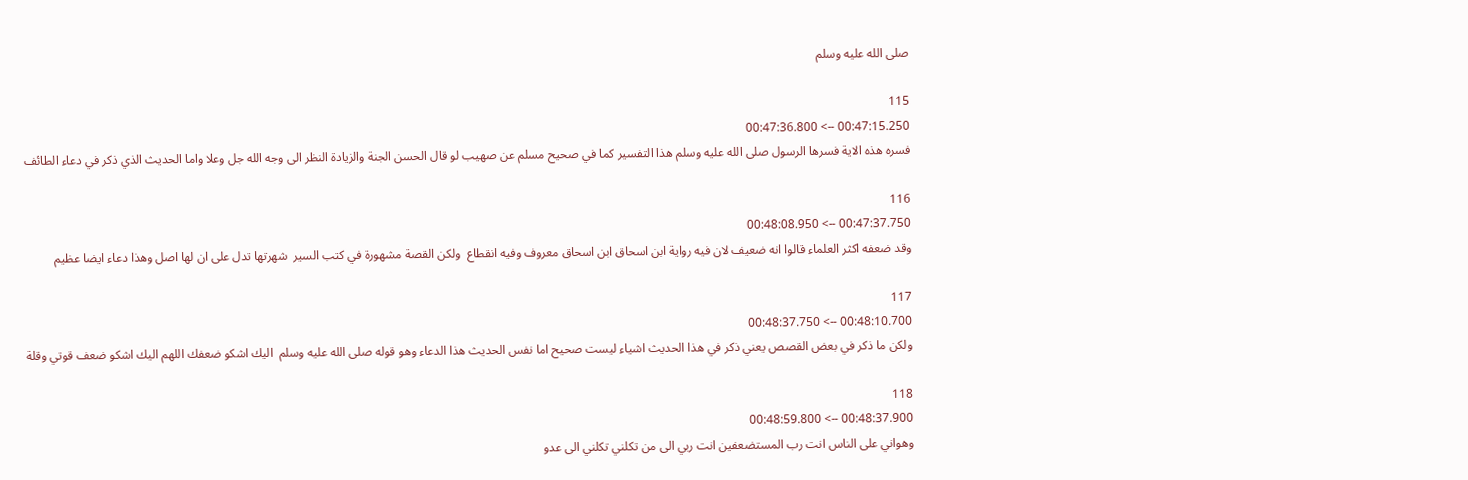صلى الله عليه وسلم

115
00:47:15.250 --> 00:47:36.800
فسره هذه الاية فسرها الرسول صلى الله عليه وسلم هذا التفسير كما في صحيح مسلم عن صهيب لو قال الحسن الجنة والزيادة النظر الى وجه الله جل وعلا واما الحديث الذي ذكر في دعاء الطائف

116
00:47:37.750 --> 00:48:08.950
وقد ضعفه اكثر العلماء قالوا انه ضعيف لان فيه رواية ابن اسحاق ابن اسحاق معروف وفيه انقطاع  ولكن القصة مشهورة في كتب السير  شهرتها تدل على ان لها اصل وهذا دعاء ايضا عظيم

117
00:48:10.700 --> 00:48:37.750
ولكن ما ذكر في بعض القصص يعني ذكر في هذا الحديث اشياء ليست صحيح اما نفس الحديث هذا الدعاء وهو قوله صلى الله عليه وسلم  اليك اشكو ضعفك اللهم اليك اشكو ضعف قوتي وقلة

118
00:48:37.900 --> 00:48:59.800
وهواني على الناس انت رب المستضعفين انت ربي الى من تكلني تكلني الى عدو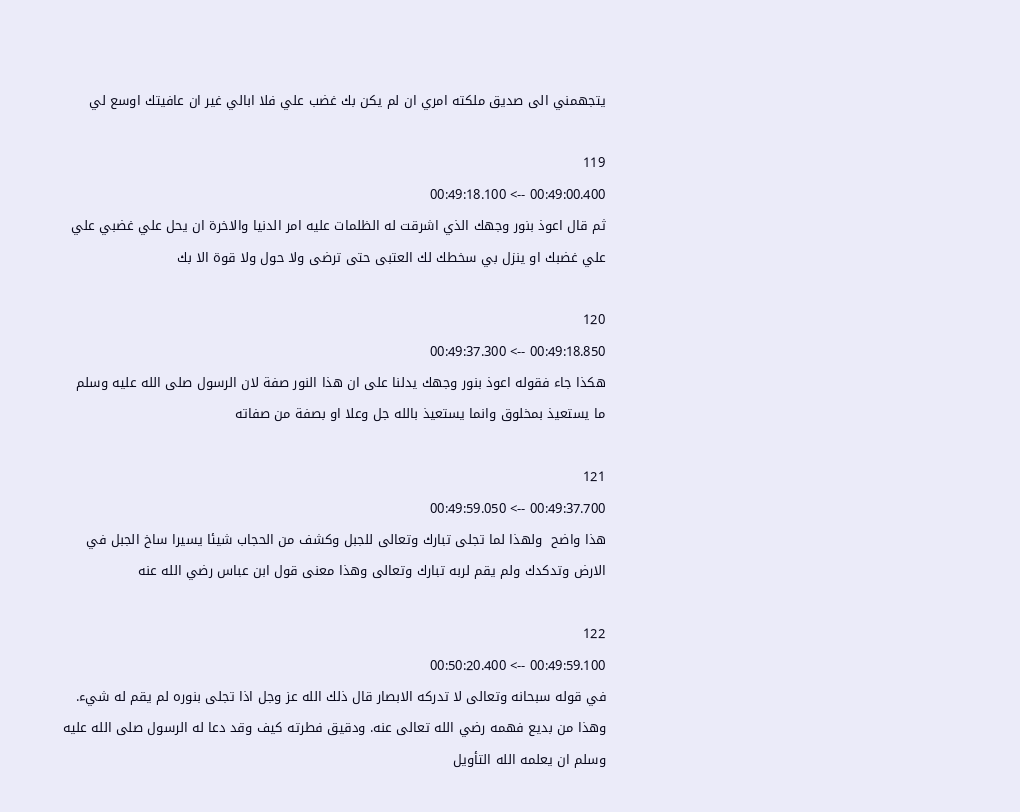يتجهمني الى صديق ملكته امري ان لم يكن بك غضب علي فلا ابالي غير ان عافيتك اوسع لي

119
00:49:00.400 --> 00:49:18.100
ثم قال اعوذ بنور وجهك الذي اشرقت له الظلمات عليه امر الدنيا والاخرة ان يحل علي غضبي علي علي غضبك او ينزل بي سخطك لك العتبى حتى ترضى ولا حول ولا قوة الا بك

120
00:49:18.850 --> 00:49:37.300
هكذا جاء فقوله اعوذ بنور وجهك يدلنا على ان هذا النور صفة لان الرسول صلى الله عليه وسلم ما يستعيذ بمخلوق وانما يستعيذ بالله جل وعلا او بصفة من صفاته

121
00:49:37.700 --> 00:49:59.050
هذا واضح  ولهذا لما تجلى تبارك وتعالى للجبل وكشف من الحجاب شيئا يسيرا ساخ الجبل في الارض وتدكدك ولم يقم لربه تبارك وتعالى وهذا معنى قول ابن عباس رضي الله عنه

122
00:49:59.100 --> 00:50:20.400
في قوله سبحانه وتعالى لا تدركه الابصار قال ذلك الله عز وجل اذا تجلى بنوره لم يقم له شيء. وهذا من بديع فهمه رضي الله تعالى عنه. ودقيق فطرته كيف وقد دعا له الرسول صلى الله عليه وسلم ان يعلمه الله التأويل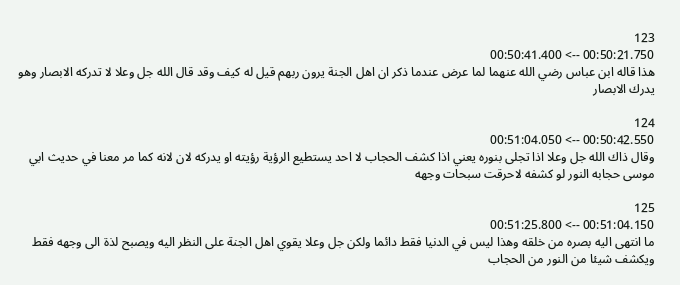123
00:50:21.750 --> 00:50:41.400
هذا قاله ابن عباس رضي الله عنهما لما عرض عندما ذكر ان اهل الجنة يرون ربهم قيل له كيف وقد قال الله جل وعلا لا تدركه الابصار وهو يدرك الابصار

124
00:50:42.550 --> 00:51:04.050
وقال ذاك الله جل وعلا اذا تجلى بنوره يعني اذا كشف الحجاب لا احد يستطيع الرؤية رؤيته او يدركه لان لانه كما مر معنا في حديث ابي موسى حجابه النور لو كشفه لاحرقت سبحات وجهه

125
00:51:04.150 --> 00:51:25.800
ما انتهى اليه بصره من خلقه وهذا ليس في الدنيا فقط دائما ولكن جل وعلا يقوي اهل الجنة على النظر اليه ويصبح لذة الى وجهه فقط ويكشف شيئا من النور من الحجاب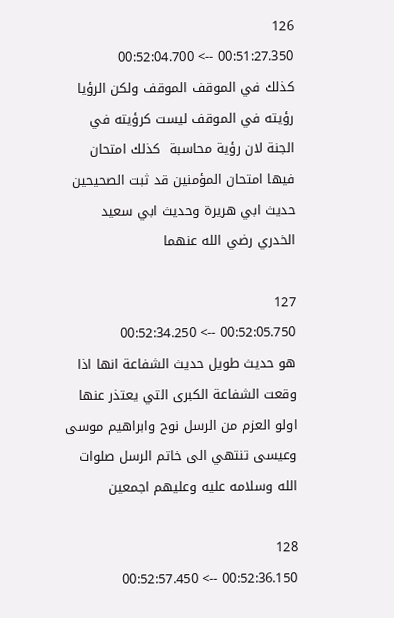126
00:51:27.350 --> 00:52:04.700
كذلك في الموقف الموقف ولكن الرؤيا رؤيته في الموقف ليست كرؤيته في الجنة لان رؤية محاسبة  كذلك امتحان فيها امتحان المؤمنين قد ثبت الصحيحين حديث ابي هريرة وحديث ابي سعيد الخدري رضي الله عنهما

127
00:52:05.750 --> 00:52:34.250
هو حديث طويل حديث الشفاعة انها اذا وقعت الشفاعة الكبرى التي يعتذر عنها اولو العزم من الرسل نوح وابراهيم موسى وعيسى تنتهي الى خاتم الرسل صلوات الله وسلامه عليه وعليهم اجمعين

128
00:52:36.150 --> 00:52:57.450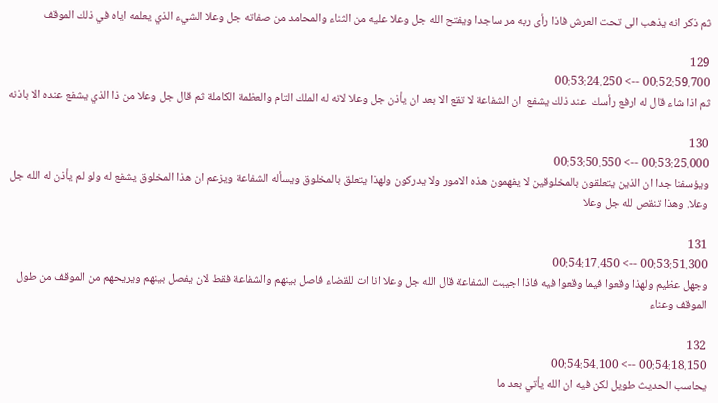ثم ذكر انه يذهب الى تحت العرش فاذا رأى ربه مر ساجدا ويفتح الله جل وعلا عليه من الثناء والمحامد من صفاته جل وعلا الشيء الذي يعلمه اياه في ذلك الموقف

129
00:52:59.700 --> 00:53:24.250
ثم اذا شاء قال له ارفع رأسك  عند ذلك يشفع  ان الشفاعة لا تقع الا بعد ان يأذن جل وعلا لانه له الملك التام والعظمة الكاملة ثم قال جل وعلا من ذا الذي يشفع عنده الا باذنه

130
00:53:25.000 --> 00:53:50.550
ويؤسفنا جدا ان الذين يتعلقون بالمخلوقين لا يفهمون هذه الامور ولا يدركون ولهذا يتعلق بالمخلوق ويسأله الشفاعة ويزعم ان هذا المخلوق يشفع له ولو لم يأذن له الله جل وعلا. وهذا تنقص لله جل وعلا

131
00:53:51.300 --> 00:54:17.450
وجهل عظيم ولهذا وقعوا فيما وقعوا فيه فاذا اجيبت الشفاعة قال الله جل وعلا انا ات للقضاء فاصل بينهم والشفاعة فقط لان يفصل بينهم ويريحهم من الموقف من طول الموقف وعناء

132
00:54:18.150 --> 00:54:54.100
يحاسب الحديث طويل لكن فيه ان الله يأتي بعد ما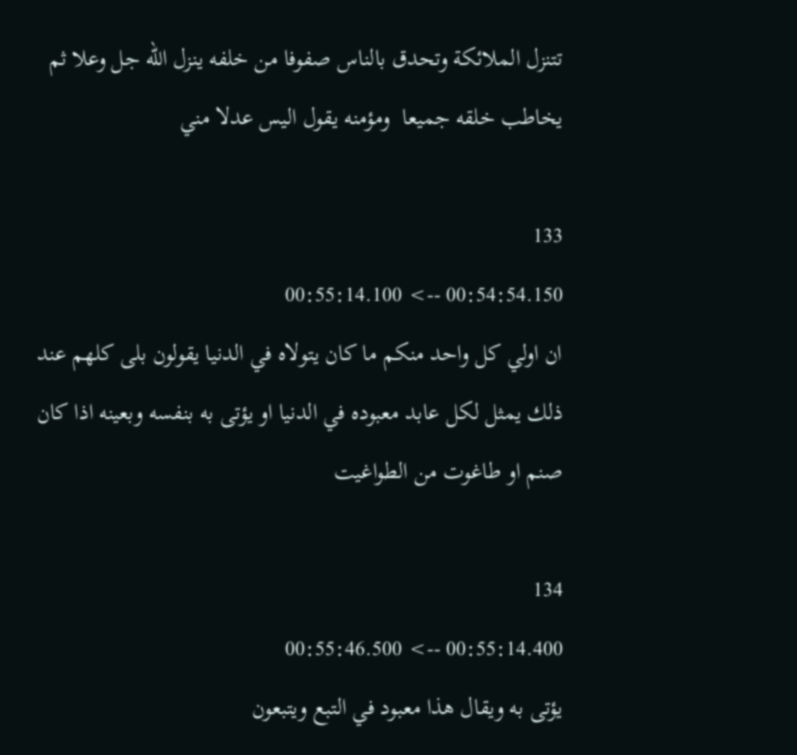تتنزل الملائكة وتحدق بالناس صفوفا من خلفه ينزل الله جل وعلا ثم يخاطب خلقه جميعا  ومؤمنه يقول اليس عدلا مني

133
00:54:54.150 --> 00:55:14.100
ان اولي كل واحد منكم ما كان يتولاه في الدنيا يقولون بلى كلهم عند ذلك يمثل لكل عابد معبوده في الدنيا او يؤتى به بنفسه وبعينه اذا كان صنم او طاغوت من الطواغيت

134
00:55:14.400 --> 00:55:46.500
يؤتى به ويقال هذا معبود في التبع ويتبعون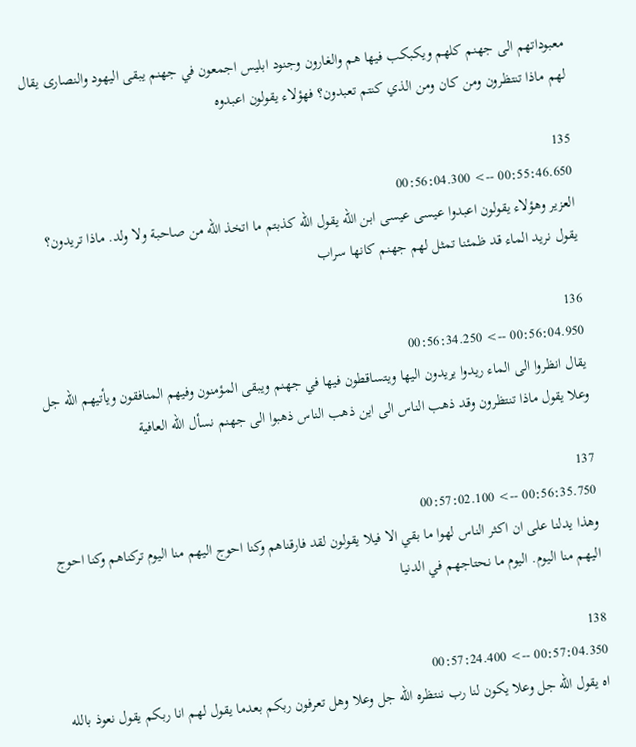معبوداتهم الى جهنم كلهم ويكبكب فيها هم والغارون وجنود ابليس اجمعون في جهنم يبقى اليهود والنصارى يقال لهم ماذا تنتظرون ومن كان ومن الذي كنتم تعبدون؟ فهؤلاء يقولون اعبدوه

135
00:55:46.650 --> 00:56:04.300
العزير وهؤلاء يقولون اعبدوا عيسى عيسى ابن الله يقول الله كذبتم ما اتخذ الله من صاحبة ولا ولد. ماذا تريدون؟ يقول نريد الماء قد ظمئنا تمثل لهم جهنم كانها سراب

136
00:56:04.950 --> 00:56:34.250
يقال انظروا الى الماء ريدوا يريدون اليها ويتساقطون فيها في جهنم ويبقى المؤمنون وفيهم المنافقون ويأتيهم الله جل وعلا يقول ماذا تنتظرون وقد ذهب الناس الى اين ذهب الناس ذهبوا الى جهنم نسأل الله العافية

137
00:56:35.750 --> 00:57:02.100
وهذا يدلنا على ان اكثر الناس لهوا ما بقي الا فيلا يقولون لقد فارقناهم وكنا احوج اليهم منا اليوم تركناهم وكنا احوج اليهم منا اليوم. اليوم ما نحتاجهم في الدنيا

138
00:57:04.350 --> 00:57:24.400
اه يقول الله جل وعلا يكون لنا رب ننتظره الله جل وعلا وهل تعرفون ربكم بعدما يقول لهم انا ربكم يقول نعوذ بالله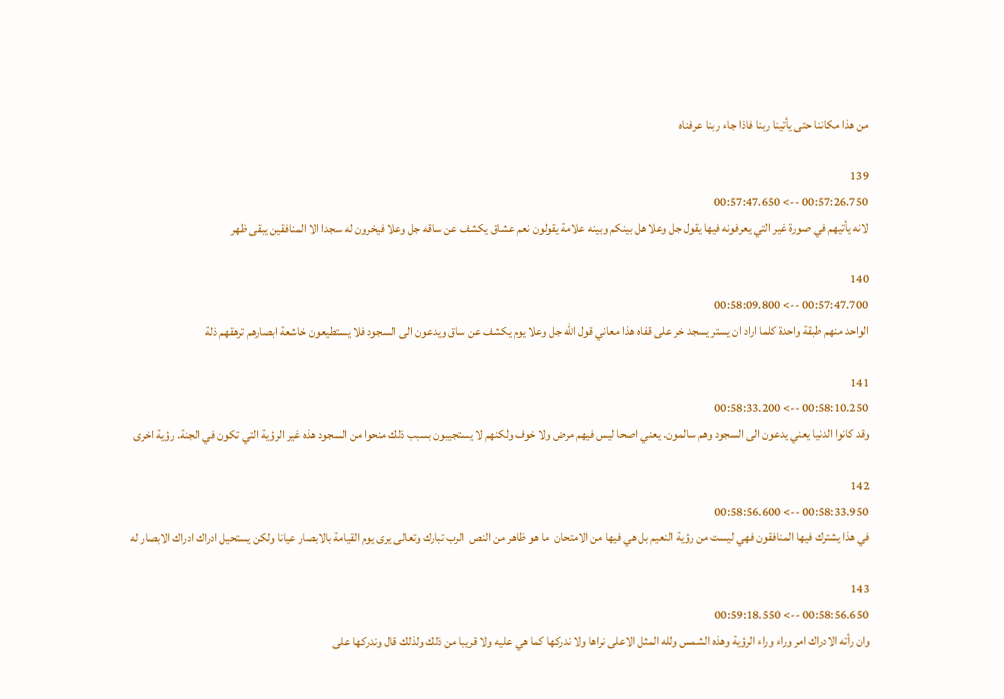من هذا مكاننا حتى يأتينا ربنا فاذا جاء ربنا عرفناه

139
00:57:26.750 --> 00:57:47.650
لانه يأتيهم في صورة غير التي يعرفونه فيها يقول جل وعلا هل بينكم وبينه علامة يقولون نعم عشاق يكشف عن ساقه جل وعلا فيخرون له سجدا الا المنافقين يبقى ظهر

140
00:57:47.700 --> 00:58:09.800
الواحد منهم طبقة واحدة كلما اراد ان يستر يسجد خر على قفاه هذا معاني قول الله جل وعلا يوم يكشف عن ساق ويدعون الى السجود فلا يستطيعون خاشعة ابصارهم ترهقهم ذلة

141
00:58:10.250 --> 00:58:33.200
وقد كانوا الدنيا يعني يدعون الى السجود وهم سالمون. يعني اصحا ليس فيهم مرض ولا خوف ولكنهم لا يستجيبون بسبب ذلك منحوا من السجود هذه غير الرؤية التي تكون في الجنة. رؤية اخرى

142
00:58:33.950 --> 00:58:56.600
في هذا يشترك فيها المنافقون فهي ليست من رؤية النعيم بل هي فيها من الامتحان  ما هو ظاهر من النص  الرب تبارك وتعالى يرى يوم القيامة بالابصار عيانا ولكن يستحيل ادراك ادراك الابصار له

143
00:58:56.650 --> 00:59:18.550
وان رأته الادراك امر وراء وراء الرؤية وهذه الشمس ولله المثل الاعلى نراها ولا ندركها كما هي عليه ولا قريبا من ذلك ولذلك قال وندركها على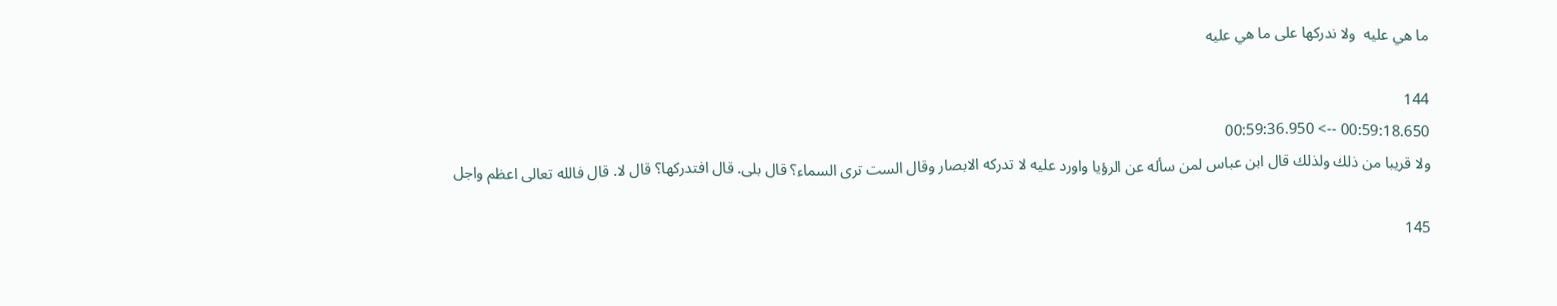ما هي عليه  ولا ندركها على ما هي عليه

144
00:59:18.650 --> 00:59:36.950
ولا قريبا من ذلك ولذلك قال ابن عباس لمن سأله عن الرؤيا واورد عليه لا تدركه الابصار وقال الست ترى السماء؟ قال بلى. قال افتدركها؟ قال لا. قال فالله تعالى اعظم واجل

145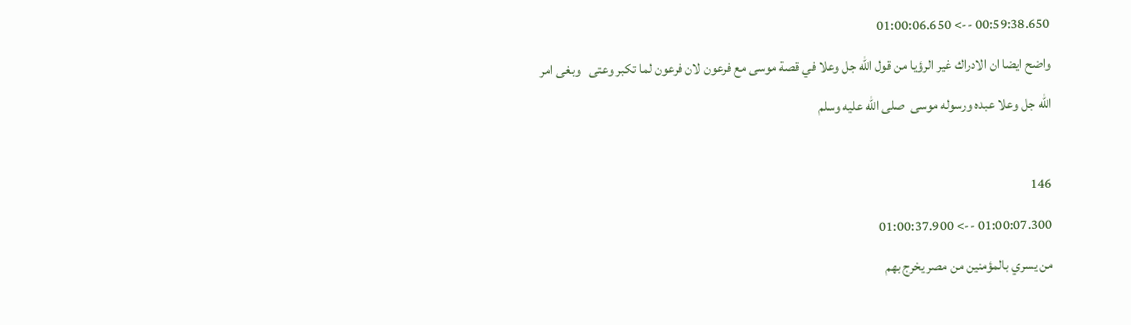00:59:38.650 --> 01:00:06.650
واضح ايضا ان الادراك غير الرؤيا من قول الله جل وعلا في قصة موسى مع فرعون لان فرعون لما تكبر وعتى   وبغى امر الله جل وعلا عبده ورسوله موسى  صلى الله عليه وسلم

146
01:00:07.300 --> 01:00:37.900
من يسري بالمؤمنين من مصر يخرج بهم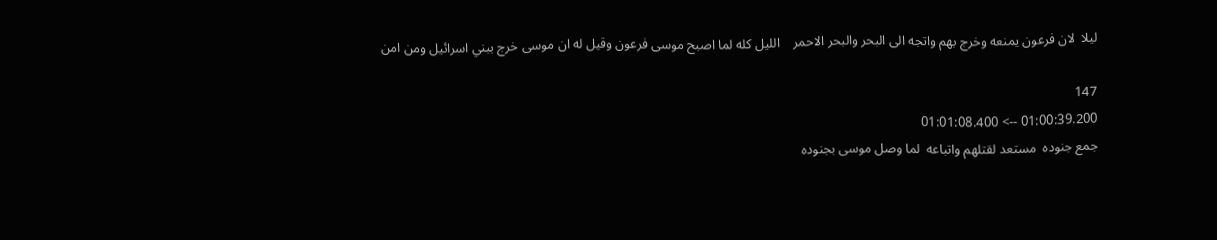ليلا  لان فرعون يمنعه وخرج بهم واتجه الى البحر والبحر الاحمر    الليل كله لما اصبح موسى فرعون وقيل له ان موسى خرج ببني اسرائيل ومن امن

147
01:00:39.200 --> 01:01:08.400
جمع جنوده  مستعد لقتلهم واتباعه  لما وصل موسى بجنوده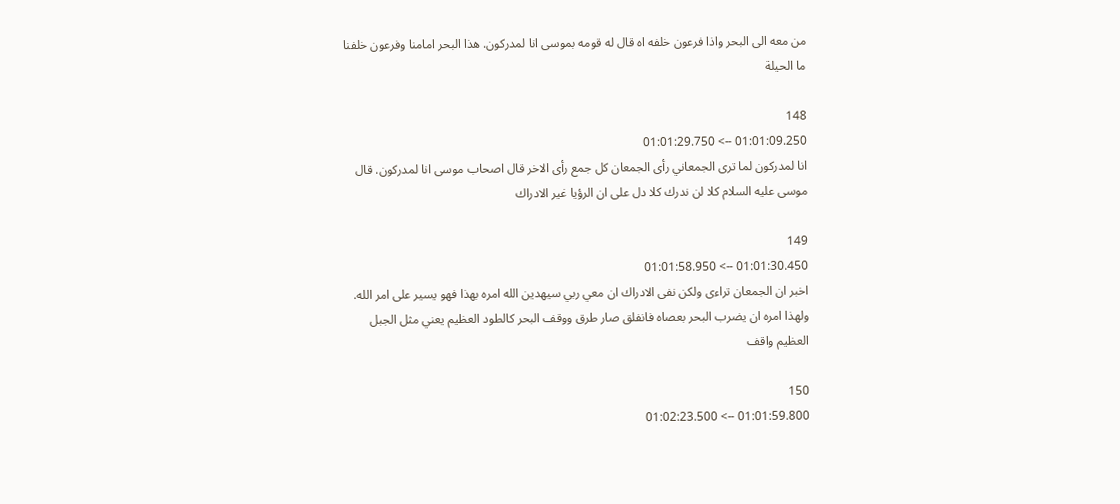من معه الى البحر واذا فرعون خلفه اه قال له قومه بموسى انا لمدركون. هذا البحر امامنا وفرعون خلفنا ما الحيلة

148
01:01:09.250 --> 01:01:29.750
انا لمدركون لما ترى الجمعاني رأى الجمعان كل جمع رأى الاخر قال اصحاب موسى انا لمدركون. قال موسى عليه السلام كلا لن ندرك كلا دل على ان الرؤيا غير الادراك

149
01:01:30.450 --> 01:01:58.950
اخبر ان الجمعان تراءى ولكن نفى الادراك ان معي ربي سيهدين الله امره بهذا فهو يسير على امر الله. ولهذا امره ان يضرب البحر بعصاه فانفلق صار طرق ووقف البحر كالطود العظيم يعني مثل الجبل العظيم واقف

150
01:01:59.800 --> 01:02:23.500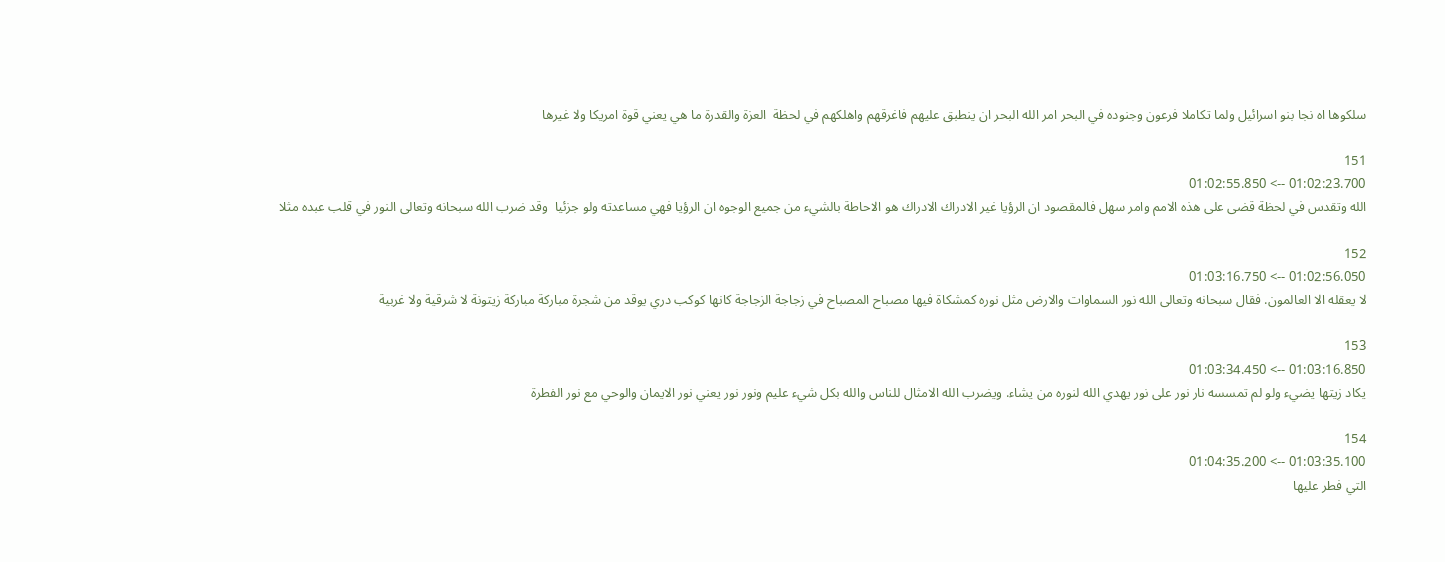سلكوها اه نجا بنو اسرائيل ولما تكاملا فرعون وجنوده في البحر امر الله البحر ان ينطبق عليهم فاغرقهم واهلكهم في لحظة  العزة والقدرة ما هي يعني قوة امريكا ولا غيرها

151
01:02:23.700 --> 01:02:55.850
الله وتقدس في لحظة قضى على هذه الامم وامر سهل فالمقصود ان الرؤيا غير الادراك الادراك هو الاحاطة بالشيء من جميع الوجوه ان الرؤيا فهي مساعدته ولو جزئيا  وقد ضرب الله سبحانه وتعالى النور في قلب عبده مثلا

152
01:02:56.050 --> 01:03:16.750
لا يعقله الا العالمون. فقال سبحانه وتعالى الله نور السماوات والارض مثل نوره كمشكاة فيها مصباح المصباح في زجاجة الزجاجة كانها كوكب دري يوقد من شجرة مباركة مباركة زيتونة لا شرقية ولا غربية

153
01:03:16.850 --> 01:03:34.450
يكاد زيتها يضيء ولو لم تمسسه نار نور على نور يهدي الله لنوره من يشاء. ويضرب الله الامثال للناس والله بكل شيء عليم ونور نور يعني نور الايمان والوحي مع نور الفطرة

154
01:03:35.100 --> 01:04:35.200
التي فطر عليها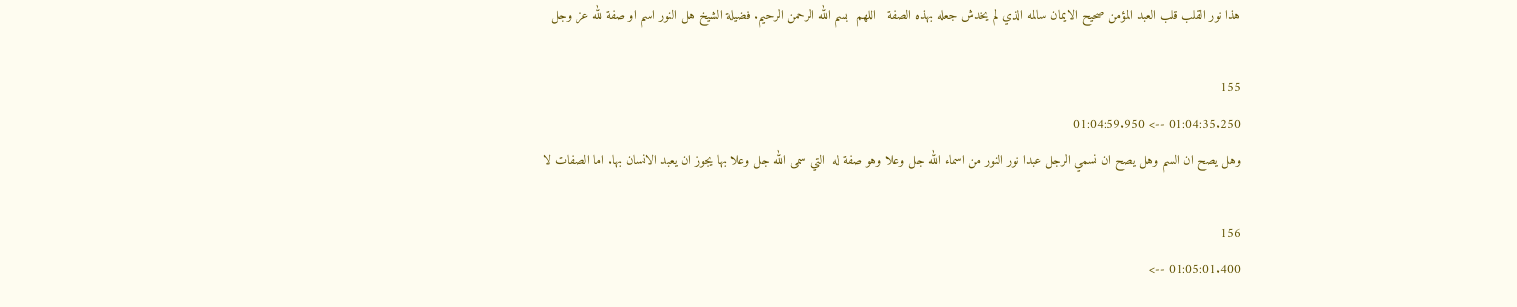هذا نور القلب قلب العبد المؤمن صحيح الايمان سالمه الذي لم يخدش جعله بهذه الصفة   اللهم  بسم الله الرحمن الرحيم. فضيلة الشيخ هل النور اسم او صفة لله عز وجل

155
01:04:35.250 --> 01:04:59.950
وهل يصح ان السم وهل يصح ان نسمي الرجل عبدا نور النور من اسماء الله جل وعلا وهو صفة له  التي سمى الله جل وعلا بها يجوز ان يعبد الانسان بها. اما الصفات لا

156
01:05:01.400 -->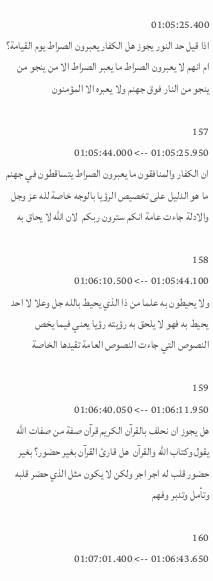01:05:25.400
اذا قيل حد النور يجوز هل الكفار يعبرون الصراط يوم القيامة؟ ام انهم لا يعبرون الصراط ما يعبر الصراط الا من ينجو من ينجو من النار فوق جهنم ولا يعبره الا المؤمنون

157
01:05:25.950 --> 01:05:44.000
ان الكفار والمنافقون ما يعبرون الصراط يتساقطون في جهنم ما هو الدليل على تخصيص الرؤيا بالوجه خاصة لله عز وجل والادلة جاءت عامة انكم سترون ربكم  لان الله لا يحاق به

158
01:05:44.100 --> 01:06:10.500
ولا يحيطون به علما من ذا الذي يحيط بالله جل وعلا لا احد يحيط به فهو لا يلحق به رؤيته رؤيا يعني فيما يخص النصوص التي جاءت النصوص العامة تقيدها الخاصة

159
01:06:11.950 --> 01:06:40.050
هل يجوز ان نحلف بالقرآن الكريم قرآن صفة من صفات الله  يقول وكتاب الله والقرآن  هل قارئ القرآن بغير حضور؟ بغير حضور قلب له اجر اجر ولكن لا يكون مثل الذي حضر قلبه وتأمل وتدبر وفهم

160
01:06:43.650 --> 01:07:01.400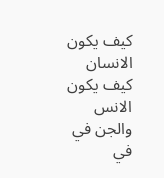كيف يكون الانسان كيف يكون الانس والجن في في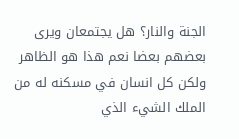الجنة والنار؟ هل يجتمعان ويرى بعضهم بعضا نعم هذا هو الظاهر ولكن كل انسان في مسكنه له من الملك الشيء الذي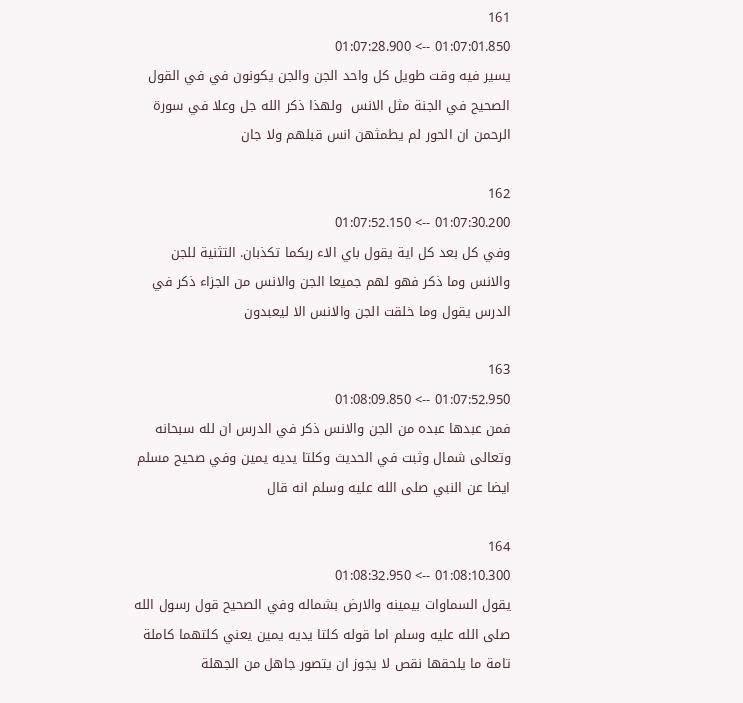161
01:07:01.850 --> 01:07:28.900
يسير فيه وقت طويل كل واحد الجن والجن يكونون في في القول الصحيح في الجنة مثل الانس  ولهذا ذكر الله جل وعلا في سورة الرحمن ان الحور لم يطمثهن انس قبلهم ولا جان

162
01:07:30.200 --> 01:07:52.150
وفي كل بعد كل اية يقول باي الاء ربكما تكذبان. التثنية للجن والانس وما ذكر فهو لهم جميعا الجن والانس من الجزاء ذكر في الدرس يقول وما خلقت الجن والانس الا ليعبدون

163
01:07:52.950 --> 01:08:09.850
فمن عبدها عبده من الجن والانس ذكر في الدرس ان لله سبحانه وتعالى شمال وثبت في الحديث وكلتا يديه يمين وفي صحيح مسلم ايضا عن النبي صلى الله عليه وسلم انه قال

164
01:08:10.300 --> 01:08:32.950
يقول السماوات بيمينه والارض بشماله وفي الصحيح قول رسول الله صلى الله عليه وسلم اما قوله كلتا يديه يمين يعني كلتهما كاملة تامة ما يلحقها نقص لا يجوز ان يتصور جاهل من الجهلة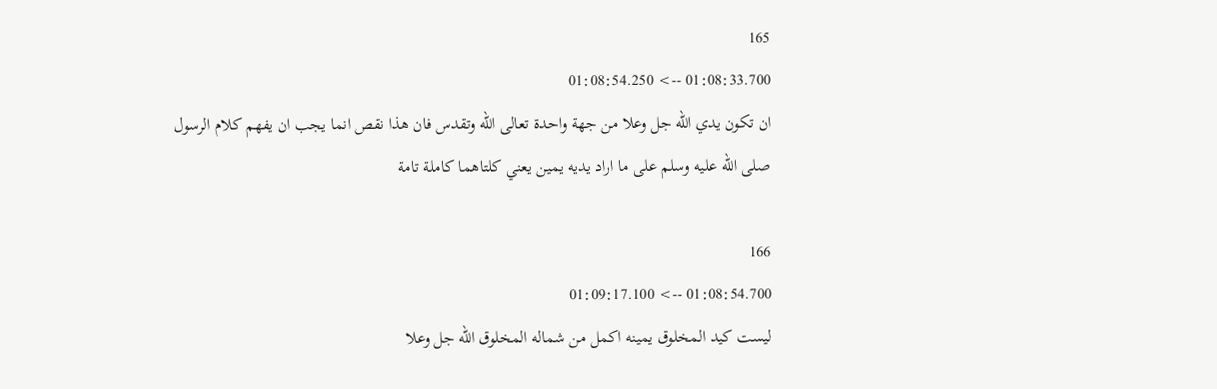165
01:08:33.700 --> 01:08:54.250
ان تكون يدي الله جل وعلا من جهة واحدة تعالى الله وتقدس فان هذا نقص انما يجب ان يفهم كلام الرسول صلى الله عليه وسلم على ما اراد يديه يمين يعني كلتاهما كاملة تامة

166
01:08:54.700 --> 01:09:17.100
ليست كيد المخلوق يمينه اكمل من شماله المخلوق الله جل وعلا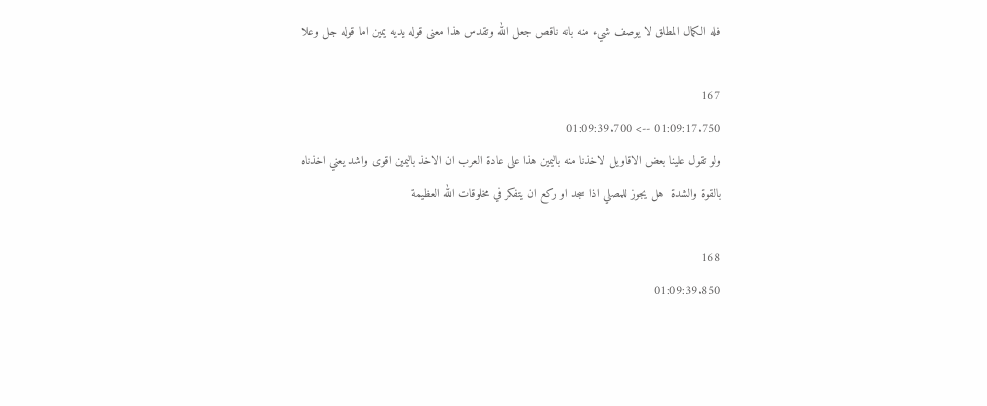فله الكمال المطلق لا يوصف شيء منه بانه ناقص جعل الله وتقدس هذا معنى قوله يديه يمين اما قوله جل وعلا

167
01:09:17.750 --> 01:09:39.700
ولو تقول علينا بعض الاقاويل لاخذنا منه باليمين هذا على عادة العرب ان الاخذ باليمين اقوى واشد يعني اخذناه بالقوة والشدة  هل يجوز للمصلي اذا سجد او ركع ان يتفكر في مخلوقات الله العظيمة

168
01:09:39.850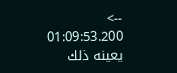--> 01:09:53.200
يعينه ذلك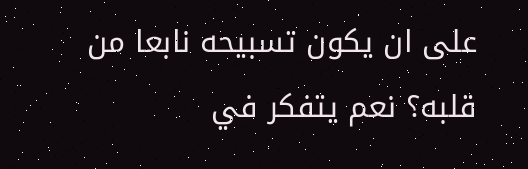على ان يكون تسبيحه نابعا من قلبه؟ نعم يتفكر في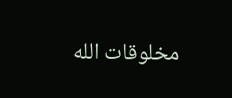مخلوقات الله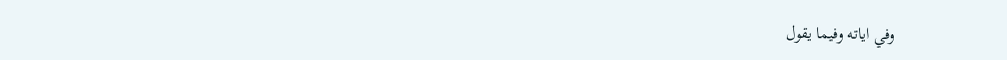وفي اياته وفيما يقول